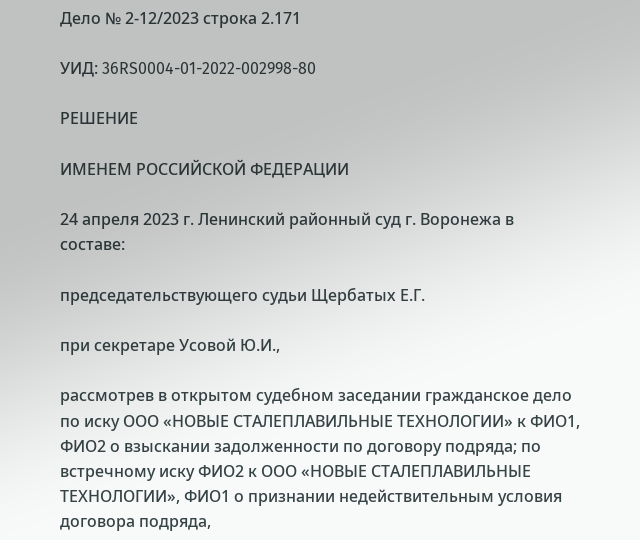Дело № 2-12/2023 строка 2.171

УИД: 36RS0004-01-2022-002998-80

РЕШЕНИЕ

ИМЕНЕМ РОССИЙСКОЙ ФЕДЕРАЦИИ

24 апреля 2023 г. Ленинский районный суд г. Воронежа в составе:

председательствующего судьи Щербатых Е.Г.

при секретаре Усовой Ю.И.,

рассмотрев в открытом судебном заседании гражданское дело по иску ООО «НОВЫЕ СТАЛЕПЛАВИЛЬНЫЕ ТЕХНОЛОГИИ» к ФИО1, ФИО2 о взыскании задолженности по договору подряда; по встречному иску ФИО2 к ООО «НОВЫЕ СТАЛЕПЛАВИЛЬНЫЕ ТЕХНОЛОГИИ», ФИО1 о признании недействительным условия договора подряда,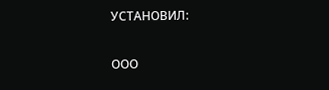УСТАНОВИЛ:

ООО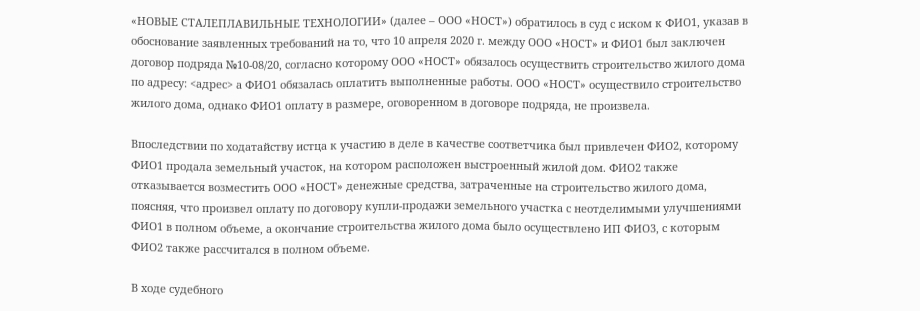«НОВЫЕ СТАЛЕПЛАВИЛЬНЫЕ ТЕХНОЛОГИИ» (далее – ООО «НОСТ») обратилось в суд с иском к ФИО1, указав в обоснование заявленных требований на то, что 10 апреля 2020 г. между ООО «НОСТ» и ФИО1 был заключен договор подряда №10-08/20, согласно которому ООО «НОСТ» обязалось осуществить строительство жилого дома по адресу: <адрес> а ФИО1 обязалась оплатить выполненные работы. ООО «НОСТ» осуществило строительство жилого дома, однако ФИО1 оплату в размере, оговоренном в договоре подряда, не произвела.

Впоследствии по ходатайству истца к участию в деле в качестве соответчика был привлечен ФИО2, которому ФИО1 продала земельный участок, на котором расположен выстроенный жилой дом. ФИО2 также отказывается возместить ООО «НОСТ» денежные средства, затраченные на строительство жилого дома, поясняя, что произвел оплату по договору купли-продажи земельного участка с неотделимыми улучшениями ФИО1 в полном объеме, а окончание строительства жилого дома было осуществлено ИП ФИО3, с которым ФИО2 также рассчитался в полном объеме.

В ходе судебного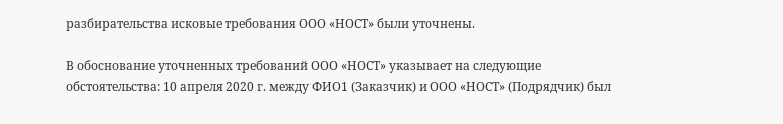разбирательства исковые требования ООО «НОСТ» были уточнены.

В обоснование уточненных требований ООО «НОСТ» указывает на следующие обстоятельства: 10 апреля 2020 г. между ФИО1 (Заказчик) и ООО «НОСТ» (Подрядчик) был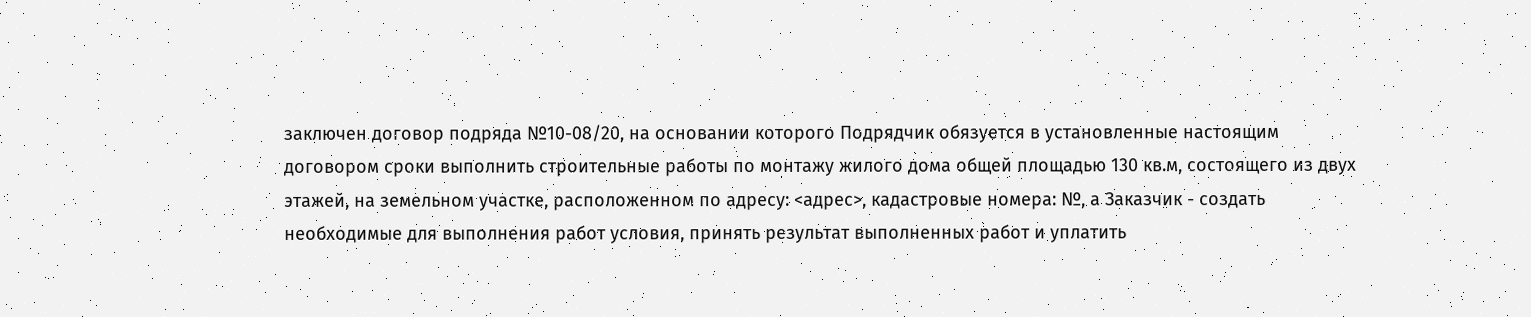заключен договор подряда №10-08/20, на основании которого Подрядчик обязуется в установленные настоящим договором сроки выполнить строительные работы по монтажу жилого дома общей площадью 130 кв.м, состоящего из двух этажей, на земельном участке, расположенном по адресу: <адрес>, кадастровые номера: №, а Заказчик - создать необходимые для выполнения работ условия, принять результат выполненных работ и уплатить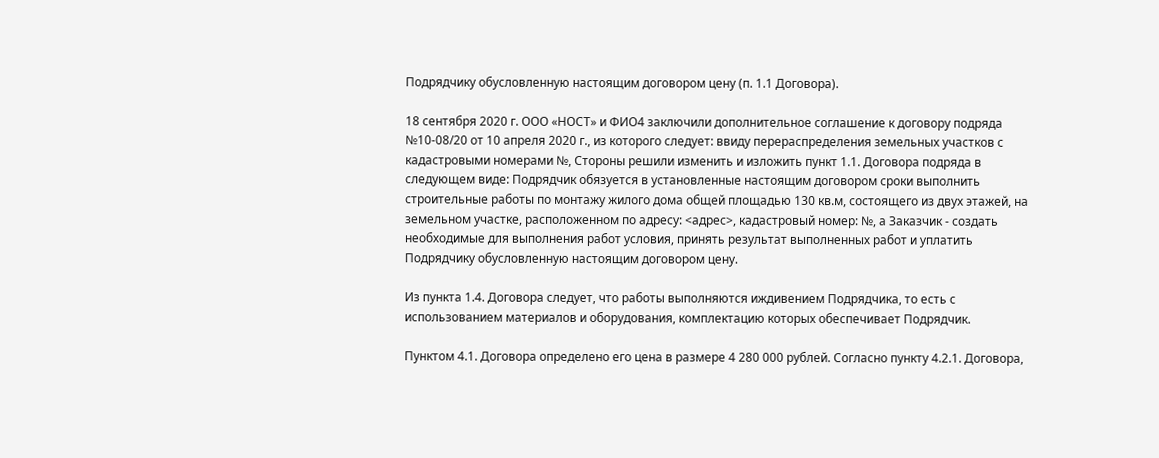Подрядчику обусловленную настоящим договором цену (п. 1.1 Договора).

18 сентября 2020 г. ООО «НОСТ» и ФИО4 заключили дополнительное соглашение к договору подряда №10-08/20 от 10 апреля 2020 г., из которого следует: ввиду перераспределения земельных участков с кадастровыми номерами №, Стороны решили изменить и изложить пункт 1.1. Договора подряда в следующем виде: Подрядчик обязуется в установленные настоящим договором сроки выполнить строительные работы по монтажу жилого дома общей площадью 130 кв.м, состоящего из двух этажей, на земельном участке, расположенном по адресу: <адрес>, кадастровый номер: №, а Заказчик - создать необходимые для выполнения работ условия, принять результат выполненных работ и уплатить Подрядчику обусловленную настоящим договором цену.

Из пункта 1.4. Договора следует, что работы выполняются иждивением Подрядчика, то есть с использованием материалов и оборудования, комплектацию которых обеспечивает Подрядчик.

Пунктом 4.1. Договора определено его цена в размере 4 280 000 рублей. Согласно пункту 4.2.1. Договора,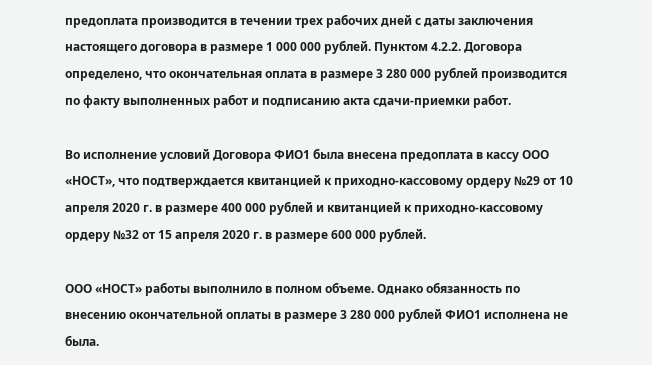предоплата производится в течении трех рабочих дней с даты заключения настоящего договора в размере 1 000 000 рублей. Пунктом 4.2.2. Договора определено, что окончательная оплата в размере 3 280 000 рублей производится по факту выполненных работ и подписанию акта сдачи-приемки работ.

Во исполнение условий Договора ФИО1 была внесена предоплата в кассу ООО «НОСТ», что подтверждается квитанцией к приходно-кассовому ордеру №29 от 10 апреля 2020 г. в размере 400 000 рублей и квитанцией к приходно-кассовому ордеру №32 от 15 апреля 2020 г. в размере 600 000 рублей.

ООО «НОСТ» работы выполнило в полном объеме. Однако обязанность по внесению окончательной оплаты в размере 3 280 000 рублей ФИО1 исполнена не была.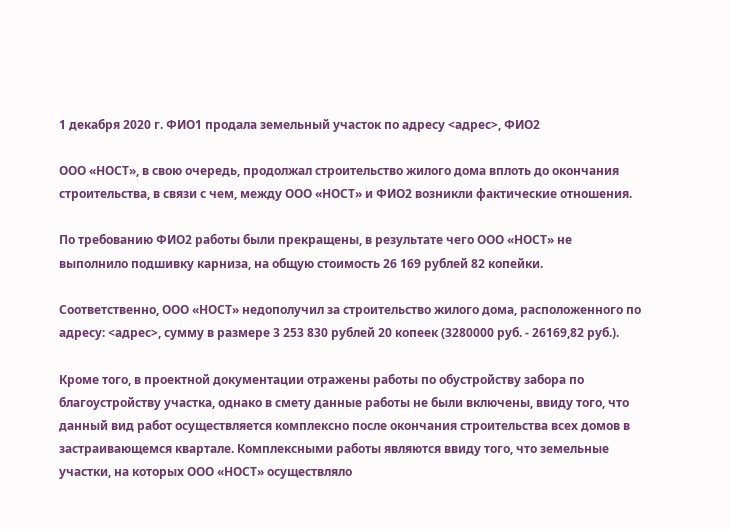1 декабря 2020 г. ФИО1 продала земельный участок по адресу <адрес>, ФИО2

ООО «НОСТ», в свою очередь, продолжал строительство жилого дома вплоть до окончания строительства, в связи с чем, между ООО «НОСТ» и ФИО2 возникли фактические отношения.

По требованию ФИО2 работы были прекращены, в результате чего ООО «НОСТ» не выполнило подшивку карниза, на общую стоимость 26 169 рублей 82 копейки.

Соответственно, ООО «НОСТ» недополучил за строительство жилого дома, расположенного по адресу: <адрес>, сумму в размере 3 253 830 рублей 20 копеек (3280000 руб. - 26169,82 руб.).

Кроме того, в проектной документации отражены работы по обустройству забора по благоустройству участка, однако в смету данные работы не были включены, ввиду того, что данный вид работ осуществляется комплексно после окончания строительства всех домов в застраивающемся квартале. Комплексными работы являются ввиду того, что земельные участки, на которых ООО «НОСТ» осуществляло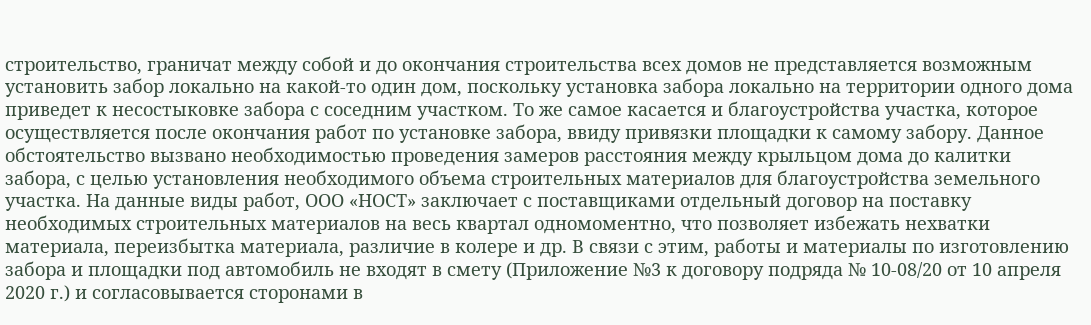строительство, граничат между собой и до окончания строительства всех домов не представляется возможным установить забор локально на какой-то один дом, поскольку установка забора локально на территории одного дома приведет к несостыковке забора с соседним участком. То же самое касается и благоустройства участка, которое осуществляется после окончания работ по установке забора, ввиду привязки площадки к самому забору. Данное обстоятельство вызвано необходимостью проведения замеров расстояния между крыльцом дома до калитки забора, с целью установления необходимого объема строительных материалов для благоустройства земельного участка. На данные виды работ, ООО «НОСТ» заключает с поставщиками отдельный договор на поставку необходимых строительных материалов на весь квартал одномоментно, что позволяет избежать нехватки материала, переизбытка материала, различие в колере и др. В связи с этим, работы и материалы по изготовлению забора и площадки под автомобиль не входят в смету (Приложение №3 к договору подряда № 10-08/20 от 10 апреля 2020 г.) и согласовывается сторонами в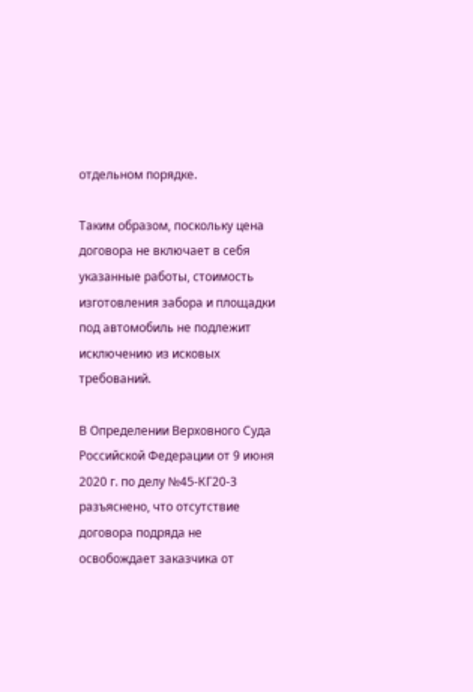отдельном порядке.

Таким образом, поскольку цена договора не включает в себя указанные работы, стоимость изготовления забора и площадки под автомобиль не подлежит исключению из исковых требований.

В Определении Верховного Суда Российской Федерации от 9 июня 2020 г. по делу №45-КГ20-3 разъяснено, что отсутствие договора подряда не освобождает заказчика от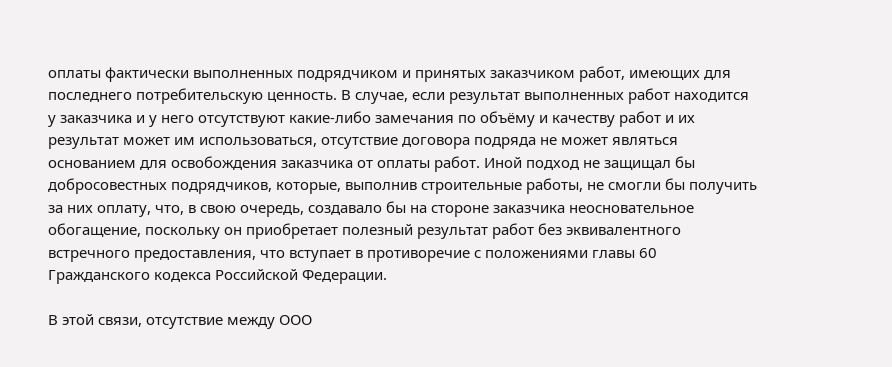оплаты фактически выполненных подрядчиком и принятых заказчиком работ, имеющих для последнего потребительскую ценность. В случае, если результат выполненных работ находится у заказчика и у него отсутствуют какие-либо замечания по объёму и качеству работ и их результат может им использоваться, отсутствие договора подряда не может являться основанием для освобождения заказчика от оплаты работ. Иной подход не защищал бы добросовестных подрядчиков, которые, выполнив строительные работы, не смогли бы получить за них оплату, что, в свою очередь, создавало бы на стороне заказчика неосновательное обогащение, поскольку он приобретает полезный результат работ без эквивалентного встречного предоставления, что вступает в противоречие с положениями главы 60 Гражданского кодекса Российской Федерации.

В этой связи, отсутствие между ООО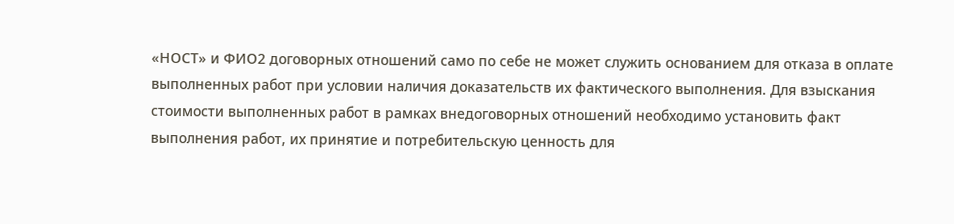«НОСТ» и ФИО2 договорных отношений само по себе не может служить основанием для отказа в оплате выполненных работ при условии наличия доказательств их фактического выполнения. Для взыскания стоимости выполненных работ в рамках внедоговорных отношений необходимо установить факт выполнения работ, их принятие и потребительскую ценность для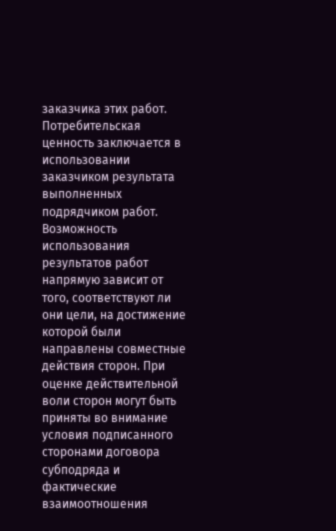заказчика этих работ. Потребительская ценность заключается в использовании заказчиком результата выполненных подрядчиком работ. Возможность использования результатов работ напрямую зависит от того, соответствуют ли они цели, на достижение которой были направлены совместные действия сторон. При оценке действительной воли сторон могут быть приняты во внимание условия подписанного сторонами договора субподряда и фактические взаимоотношения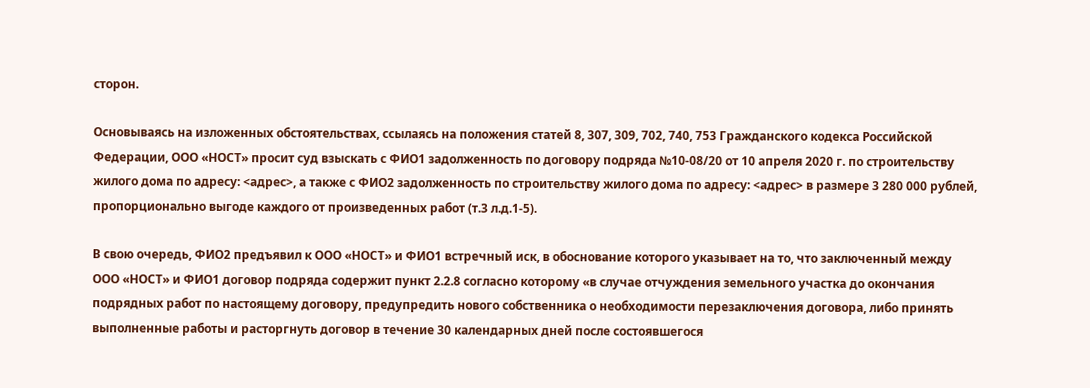сторон.

Основываясь на изложенных обстоятельствах, ссылаясь на положения статей 8, 307, 309, 702, 740, 753 Гражданского кодекса Российской Федерации, ООО «НОСТ» просит суд взыскать с ФИО1 задолженность по договору подряда №10-08/20 от 10 апреля 2020 г. по строительству жилого дома по адресу: <адрес>, а также с ФИО2 задолженность по строительству жилого дома по адресу: <адрес> в размере 3 280 000 рублей, пропорционально выгоде каждого от произведенных работ (т.3 л.д.1-5).

В свою очередь, ФИО2 предъявил к ООО «НОСТ» и ФИО1 встречный иск, в обоснование которого указывает на то, что заключенный между ООО «НОСТ» и ФИО1 договор подряда содержит пункт 2.2.8 согласно которому «в случае отчуждения земельного участка до окончания подрядных работ по настоящему договору, предупредить нового собственника о необходимости перезаключения договора, либо принять выполненные работы и расторгнуть договор в течение 30 календарных дней после состоявшегося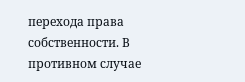перехода права собственности. В противном случае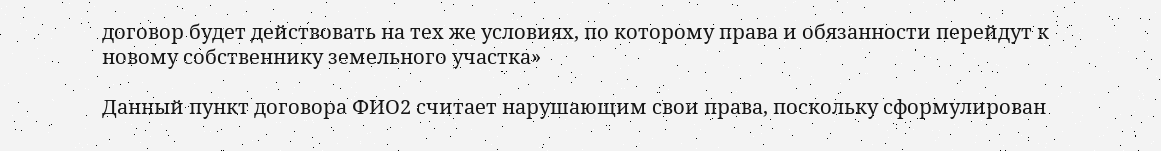договор будет действовать на тех же условиях, по которому права и обязанности перейдут к новому собственнику земельного участка»

Данный пункт договора ФИО2 считает нарушающим свои права, поскольку сформулирован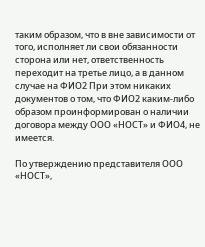таким образом, что в вне зависимости от того, исполняет ли свои обязанности сторона или нет, ответственность переходит на третье лицо, а в данном случае на ФИО2 При этом никаких документов о том, что ФИО2 каким-либо образом проинформирован о наличии договора между ООО «НОСТ» и ФИО4, не имеется.

По утверждению представителя ООО «НОСТ»,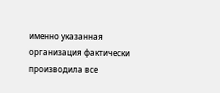именно указанная организация фактически производила все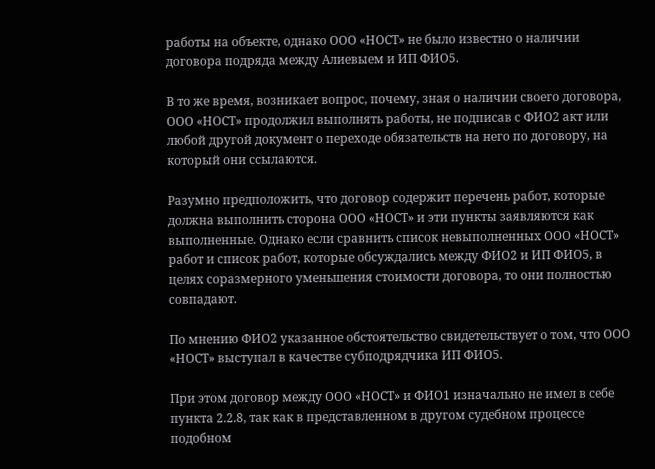работы на объекте, однако ООО «НОСТ» не было известно о наличии договора подряда между Алиевыем и ИП ФИО5.

В то же время, возникает вопрос, почему, зная о наличии своего договора, ООО «НОСТ» продолжил выполнять работы, не подписав с ФИО2 акт или любой другой документ о переходе обязательств на него по договору, на который они ссылаются.

Разумно предположить, что договор содержит перечень работ, которые должна выполнить сторона ООО «НОСТ» и эти пункты заявляются как выполненные. Однако если сравнить список невыполненных ООО «НОСТ» работ и список работ, которые обсуждались между ФИО2 и ИП ФИО5, в целях соразмерного уменьшения стоимости договора, то они полностью совпадают.

По мнению ФИО2 указанное обстоятельство свидетельствует о том, что ООО «НОСТ» выступал в качестве субподрядчика ИП ФИО5.

При этом договор между ООО «НОСТ» и ФИО1 изначально не имел в себе пункта 2.2.8, так как в представленном в другом судебном процессе подобном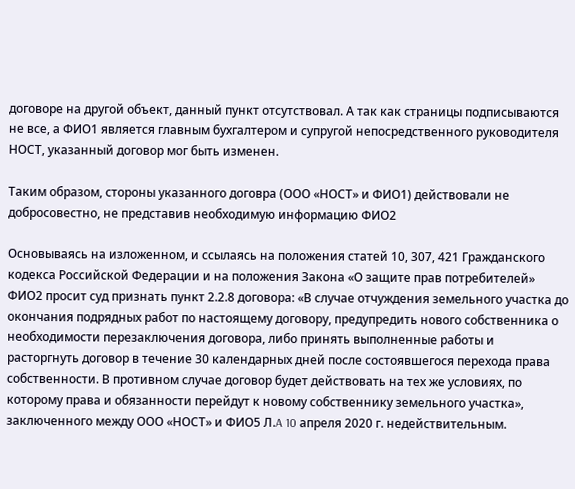договоре на другой объект, данный пункт отсутствовал. А так как страницы подписываются не все, а ФИО1 является главным бухгалтером и супругой непосредственного руководителя НОСТ, указанный договор мог быть изменен.

Таким образом, стороны указанного договра (ООО «НОСТ» и ФИО1) действовали не добросовестно, не представив необходимую информацию ФИО2

Основываясь на изложенном, и ссылаясь на положения статей 10, 307, 421 Гражданского кодекса Российской Федерации и на положения Закона «О защите прав потребителей» ФИО2 просит суд признать пункт 2.2.8 договора: «В случае отчуждения земельного участка до окончания подрядных работ по настоящему договору, предупредить нового собственника о необходимости перезаключения договора, либо принять выполненные работы и расторгнуть договор в течение 30 календарных дней после состоявшегося перехода права собственности. В противном случае договор будет действовать на тех же условиях, по которому права и обязанности перейдут к новому собственнику земельного участка», заключенного между ООО «НОСТ» и ФИО5 Л.A 10 апреля 2020 г. недействительным.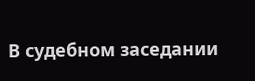В судебном заседании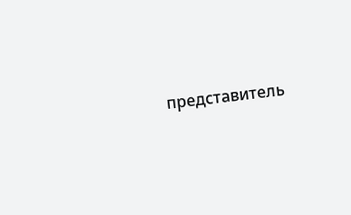представитель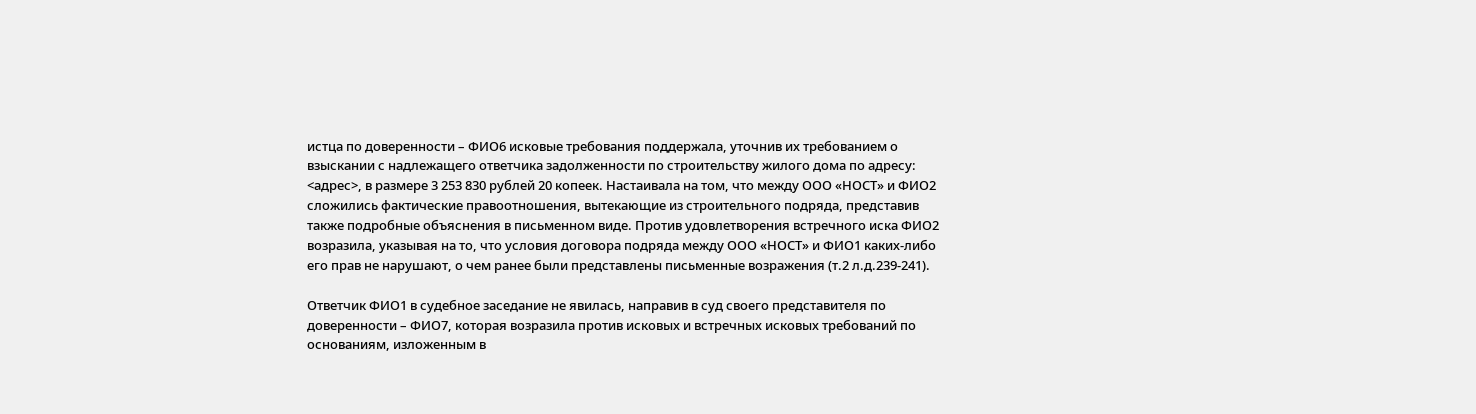истца по доверенности – ФИО6 исковые требования поддержала, уточнив их требованием о взыскании с надлежащего ответчика задолженности по строительству жилого дома по адресу: <адрес>, в размере 3 253 830 рублей 20 копеек. Настаивала на том, что между ООО «НОСТ» и ФИО2 сложились фактические правоотношения, вытекающие из строительного подряда, представив также подробные объяснения в письменном виде. Против удовлетворения встречного иска ФИО2 возразила, указывая на то, что условия договора подряда между ООО «НОСТ» и ФИО1 каких-либо его прав не нарушают, о чем ранее были представлены письменные возражения (т.2 л.д.239-241).

Ответчик ФИО1 в судебное заседание не явилась, направив в суд своего представителя по доверенности – ФИО7, которая возразила против исковых и встречных исковых требований по основаниям, изложенным в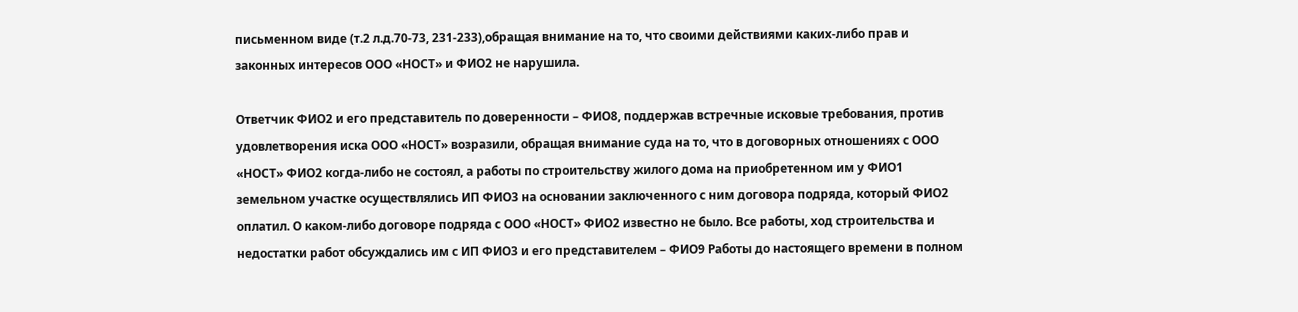письменном виде (т.2 л.д.70-73, 231-233),обращая внимание на то, что своими действиями каких-либо прав и законных интересов ООО «НОСТ» и ФИО2 не нарушила.

Ответчик ФИО2 и его представитель по доверенности – ФИО8, поддержав встречные исковые требования, против удовлетворения иска ООО «НОСТ» возразили, обращая внимание суда на то, что в договорных отношениях с ООО «НОСТ» ФИО2 когда-либо не состоял, а работы по строительству жилого дома на приобретенном им у ФИО1 земельном участке осуществлялись ИП ФИО3 на основании заключенного с ним договора подряда, который ФИО2 оплатил. О каком-либо договоре подряда с ООО «НОСТ» ФИО2 известно не было. Все работы, ход строительства и недостатки работ обсуждались им с ИП ФИО3 и его представителем – ФИО9 Работы до настоящего времени в полном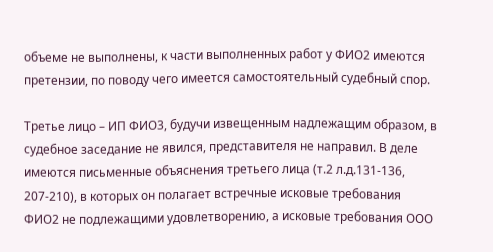объеме не выполнены, к части выполненных работ у ФИО2 имеются претензии, по поводу чего имеется самостоятельный судебный спор.

Третье лицо – ИП ФИО3, будучи извещенным надлежащим образом, в судебное заседание не явился, представителя не направил. В деле имеются письменные объяснения третьего лица (т.2 л.д.131-136, 207-210), в которых он полагает встречные исковые требования ФИО2 не подлежащими удовлетворению, а исковые требования ООО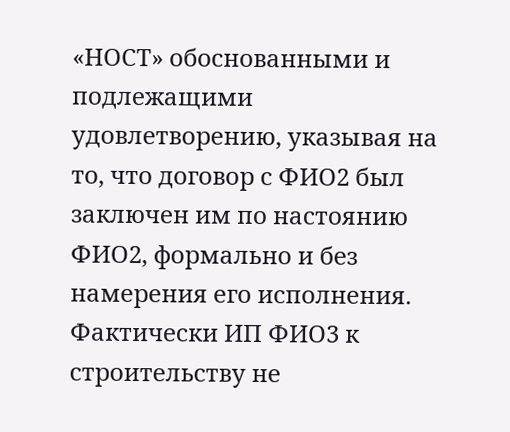«НОСТ» обоснованными и подлежащими удовлетворению, указывая на то, что договор с ФИО2 был заключен им по настоянию ФИО2, формально и без намерения его исполнения. Фактически ИП ФИО3 к строительству не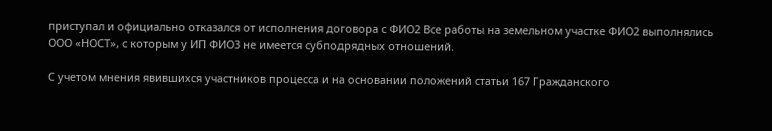приступал и официально отказался от исполнения договора с ФИО2 Все работы на земельном участке ФИО2 выполнялись ООО «НОСТ», с которым у ИП ФИО3 не имеется субподрядных отношений.

С учетом мнения явившихся участников процесса и на основании положений статьи 167 Гражданского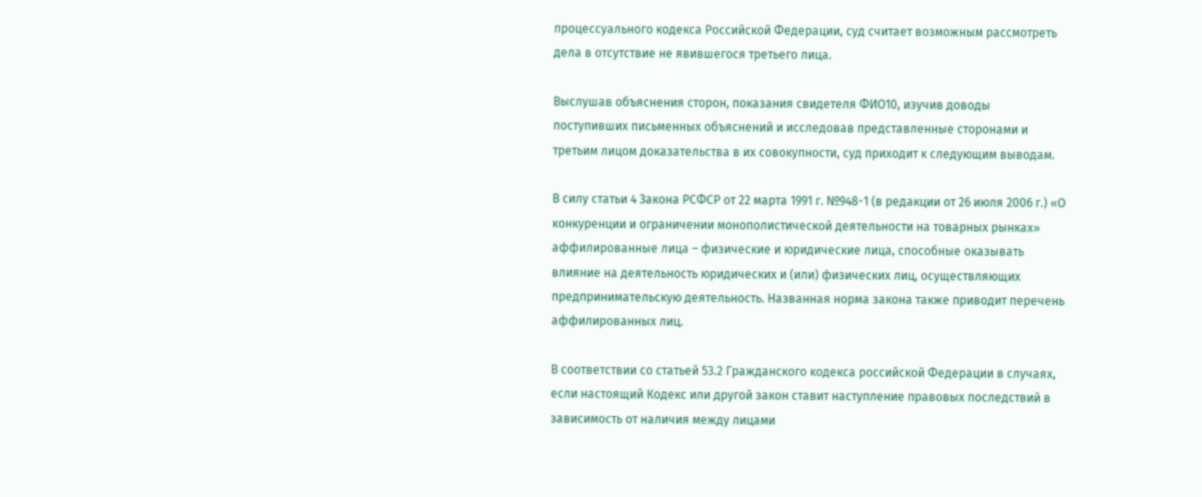процессуального кодекса Российской Федерации, суд считает возможным рассмотреть дела в отсутствие не явившегося третьего лица.

Выслушав объяснения сторон, показания свидетеля ФИО10, изучив доводы поступивших письменных объяснений и исследовав представленные сторонами и третьим лицом доказательства в их совокупности, суд приходит к следующим выводам.

В силу статьи 4 Закона РСФСР от 22 марта 1991 г. №948-1 (в редакции от 26 июля 2006 г.) «О конкуренции и ограничении монополистической деятельности на товарных рынках» аффилированные лица – физические и юридические лица, способные оказывать влияние на деятельность юридических и (или) физических лиц, осуществляющих предпринимательскую деятельность. Названная норма закона также приводит перечень аффилированных лиц.

В соответствии со статьей 53.2 Гражданского кодекса российской Федерации в случаях, если настоящий Кодекс или другой закон ставит наступление правовых последствий в зависимость от наличия между лицами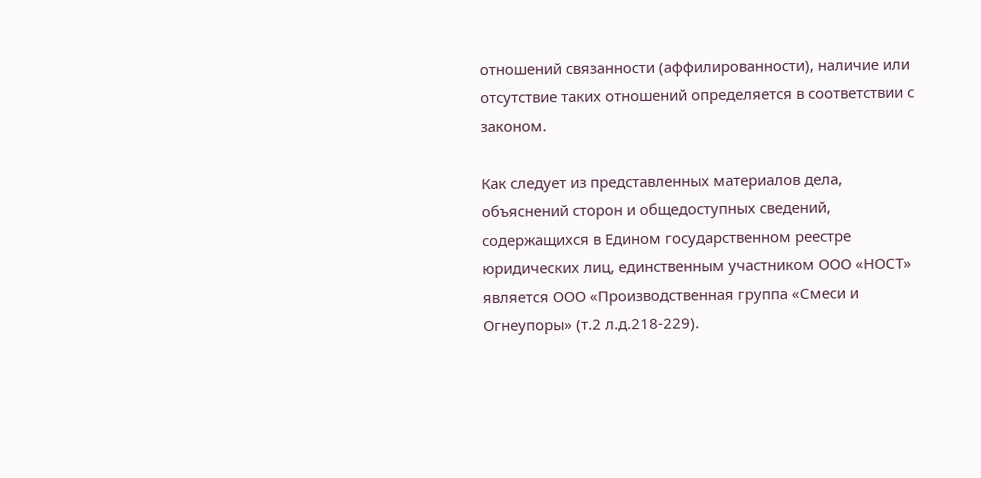отношений связанности (аффилированности), наличие или отсутствие таких отношений определяется в соответствии с законом.

Как следует из представленных материалов дела, объяснений сторон и общедоступных сведений, содержащихся в Едином государственном реестре юридических лиц, единственным участником ООО «НОСТ» является ООО «Производственная группа «Смеси и Огнеупоры» (т.2 л.д.218-229).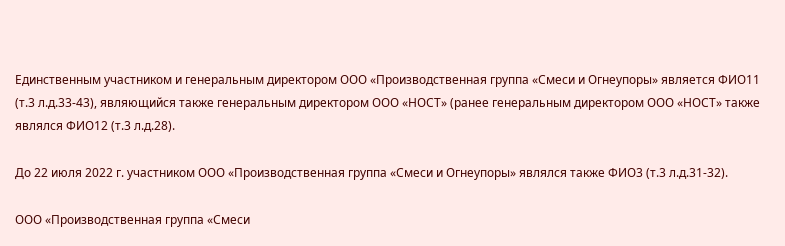Единственным участником и генеральным директором ООО «Производственная группа «Смеси и Огнеупоры» является ФИО11 (т.3 л.д.33-43), являющийся также генеральным директором ООО «НОСТ» (ранее генеральным директором ООО «НОСТ» также являлся ФИО12 (т.3 л.д.28).

До 22 июля 2022 г. участником ООО «Производственная группа «Смеси и Огнеупоры» являлся также ФИО3 (т.3 л.д.31-32).

ООО «Производственная группа «Смеси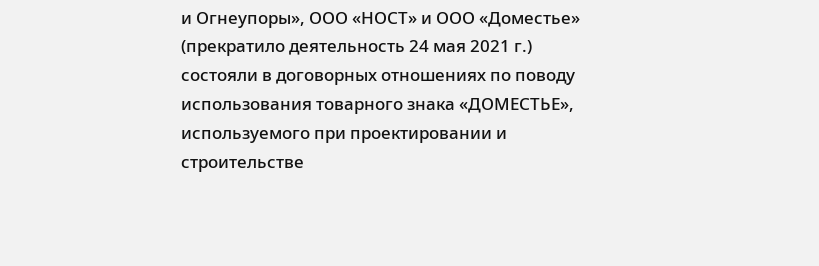и Огнеупоры», ООО «НОСТ» и ООО «Доместье» (прекратило деятельность 24 мая 2021 г.) состояли в договорных отношениях по поводу использования товарного знака «ДОМЕСТЬЕ», используемого при проектировании и строительстве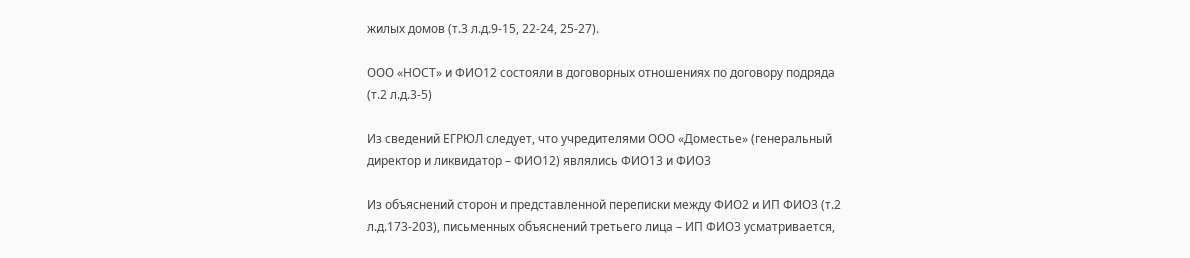жилых домов (т.3 л.д.9-15, 22-24, 25-27).

ООО «НОСТ» и ФИО12 состояли в договорных отношениях по договору подряда (т.2 л.д.3-5)

Из сведений ЕГРЮЛ следует, что учредителями ООО «Доместье» (генеральный директор и ликвидатор – ФИО12) являлись ФИО13 и ФИО3

Из объяснений сторон и представленной переписки между ФИО2 и ИП ФИО3 (т.2 л.д.173-203), письменных объяснений третьего лица – ИП ФИО3 усматривается,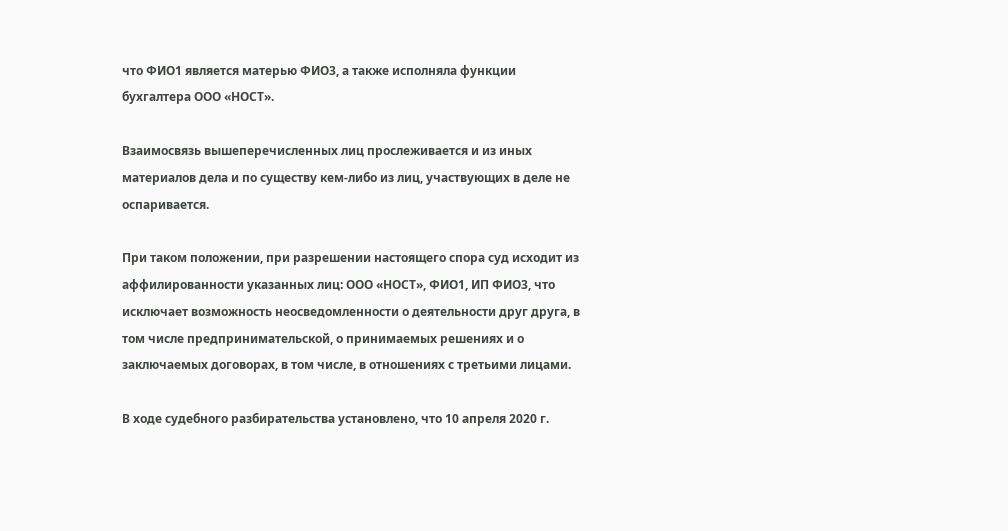что ФИО1 является матерью ФИО3, а также исполняла функции бухгалтера ООО «НОСТ».

Взаимосвязь вышеперечисленных лиц прослеживается и из иных материалов дела и по существу кем-либо из лиц, участвующих в деле не оспаривается.

При таком положении, при разрешении настоящего спора суд исходит из аффилированности указанных лиц: ООО «НОСТ», ФИО1, ИП ФИО3, что исключает возможность неосведомленности о деятельности друг друга, в том числе предпринимательской, о принимаемых решениях и о заключаемых договорах, в том числе, в отношениях с третьими лицами.

В ходе судебного разбирательства установлено, что 10 апреля 2020 г.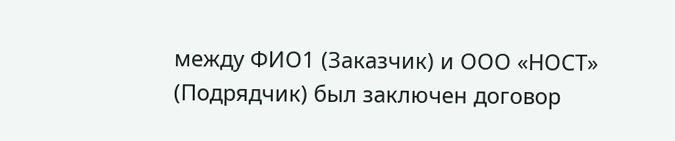между ФИО1 (Заказчик) и ООО «НОСТ» (Подрядчик) был заключен договор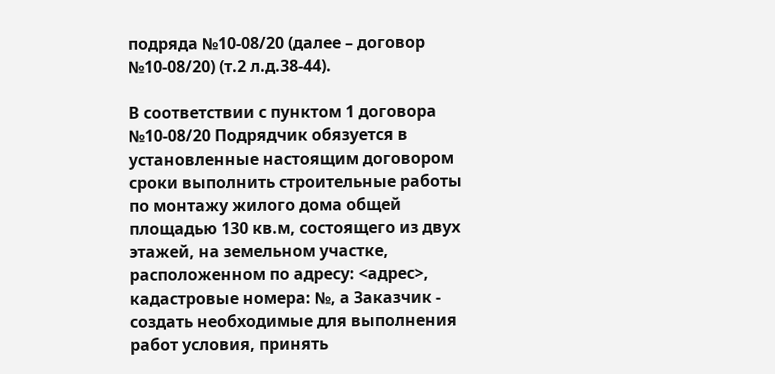подряда №10-08/20 (далее – договор №10-08/20) (т.2 л.д.38-44).

В соответствии с пунктом 1 договора №10-08/20 Подрядчик обязуется в установленные настоящим договором сроки выполнить строительные работы по монтажу жилого дома общей площадью 130 кв.м, состоящего из двух этажей, на земельном участке, расположенном по адресу: <адрес>, кадастровые номера: №, а Заказчик - создать необходимые для выполнения работ условия, принять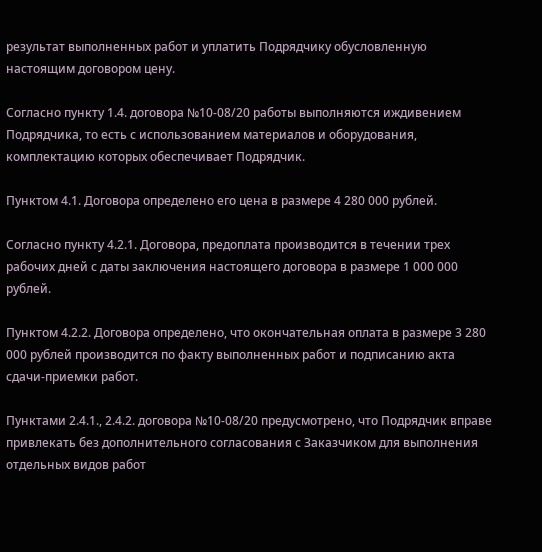результат выполненных работ и уплатить Подрядчику обусловленную настоящим договором цену.

Согласно пункту 1.4. договора №10-08/20 работы выполняются иждивением Подрядчика, то есть с использованием материалов и оборудования, комплектацию которых обеспечивает Подрядчик.

Пунктом 4.1. Договора определено его цена в размере 4 280 000 рублей.

Согласно пункту 4.2.1. Договора, предоплата производится в течении трех рабочих дней с даты заключения настоящего договора в размере 1 000 000 рублей.

Пунктом 4.2.2. Договора определено, что окончательная оплата в размере 3 280 000 рублей производится по факту выполненных работ и подписанию акта сдачи-приемки работ.

Пунктами 2.4.1., 2.4.2. договора №10-08/20 предусмотрено, что Подрядчик вправе привлекать без дополнительного согласования с Заказчиком для выполнения отдельных видов работ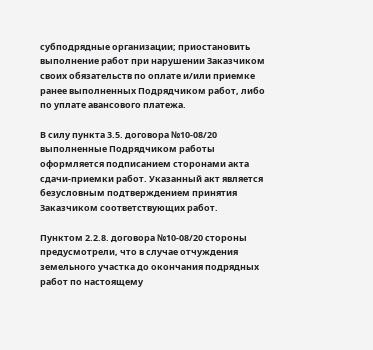субподрядные организации; приостановить выполнение работ при нарушении Заказчиком своих обязательств по оплате и/или приемке ранее выполненных Подрядчиком работ, либо по уплате авансового платежа.

В силу пункта 3.5. договора №10-08/20 выполненные Подрядчиком работы оформляется подписанием сторонами акта сдачи-приемки работ. Указанный акт является безусловным подтверждением принятия Заказчиком соответствующих работ.

Пунктом 2.2.8. договора №10-08/20 стороны предусмотрели, что в случае отчуждения земельного участка до окончания подрядных работ по настоящему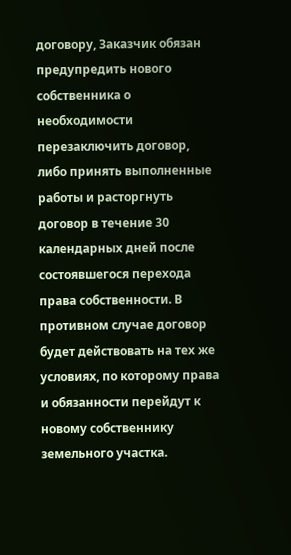договору, Заказчик обязан предупредить нового собственника о необходимости перезаключить договор, либо принять выполненные работы и расторгнуть договор в течение 30 календарных дней после состоявшегося перехода права собственности. В противном случае договор будет действовать на тех же условиях, по которому права и обязанности перейдут к новому собственнику земельного участка.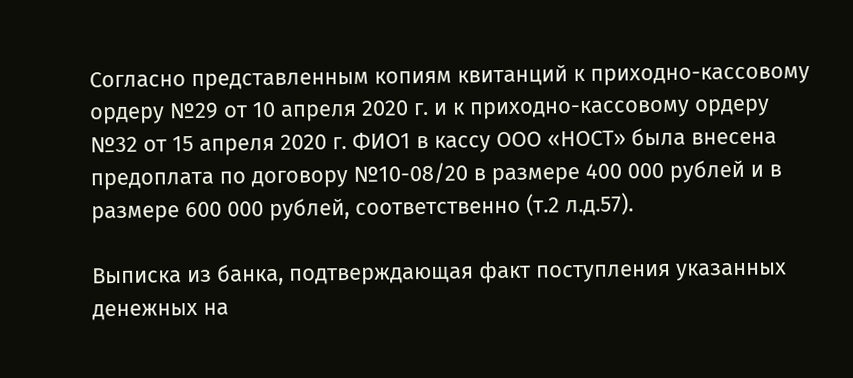Согласно представленным копиям квитанций к приходно-кассовому ордеру №29 от 10 апреля 2020 г. и к приходно-кассовому ордеру №32 от 15 апреля 2020 г. ФИО1 в кассу ООО «НОСТ» была внесена предоплата по договору №10-08/20 в размере 400 000 рублей и в размере 600 000 рублей, соответственно (т.2 л.д.57).

Выписка из банка, подтверждающая факт поступления указанных денежных на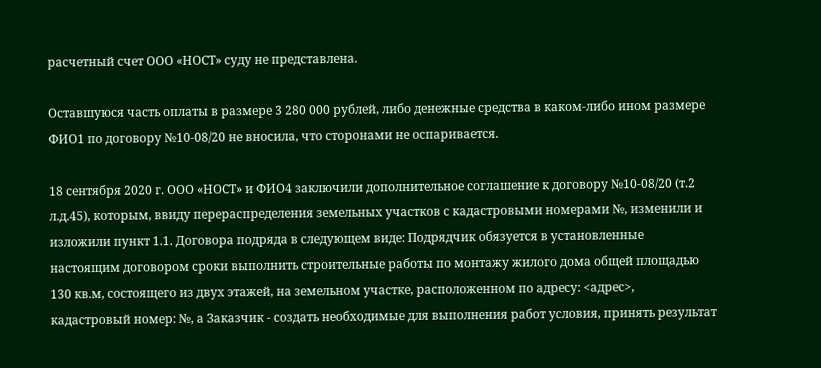расчетный счет ООО «НОСТ» суду не представлена.

Оставшуюся часть оплаты в размере 3 280 000 рублей, либо денежные средства в каком-либо ином размере ФИО1 по договору №10-08/20 не вносила, что сторонами не оспаривается.

18 сентября 2020 г. ООО «НОСТ» и ФИО4 заключили дополнительное соглашение к договору №10-08/20 (т.2 л.д.45), которым, ввиду перераспределения земельных участков с кадастровыми номерами №, изменили и изложили пункт 1.1. Договора подряда в следующем виде: Подрядчик обязуется в установленные настоящим договором сроки выполнить строительные работы по монтажу жилого дома общей площадью 130 кв.м, состоящего из двух этажей, на земельном участке, расположенном по адресу: <адрес>, кадастровый номер: №, а Заказчик - создать необходимые для выполнения работ условия, принять результат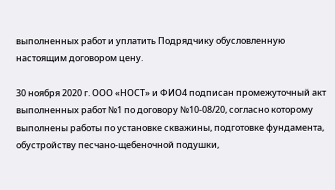выполненных работ и уплатить Подрядчику обусловленную настоящим договором цену.

30 ноября 2020 г. ООО «НОСТ» и ФИО4 подписан промежуточный акт выполненных работ №1 по договору №10-08/20, согласно которому выполнены работы по установке скважины, подготовке фундамента, обустройству песчано-щебеночной подушки,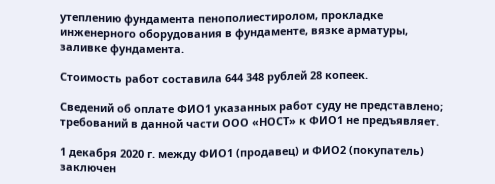утеплению фундамента пенополиестиролом, прокладке инженерного оборудования в фундаменте, вязке арматуры, заливке фундамента.

Стоимость работ составила 644 348 рублей 28 копеек.

Сведений об оплате ФИО1 указанных работ суду не представлено; требований в данной части ООО «НОСТ» к ФИО1 не предъявляет.

1 декабря 2020 г. между ФИО1 (продавец) и ФИО2 (покупатель) заключен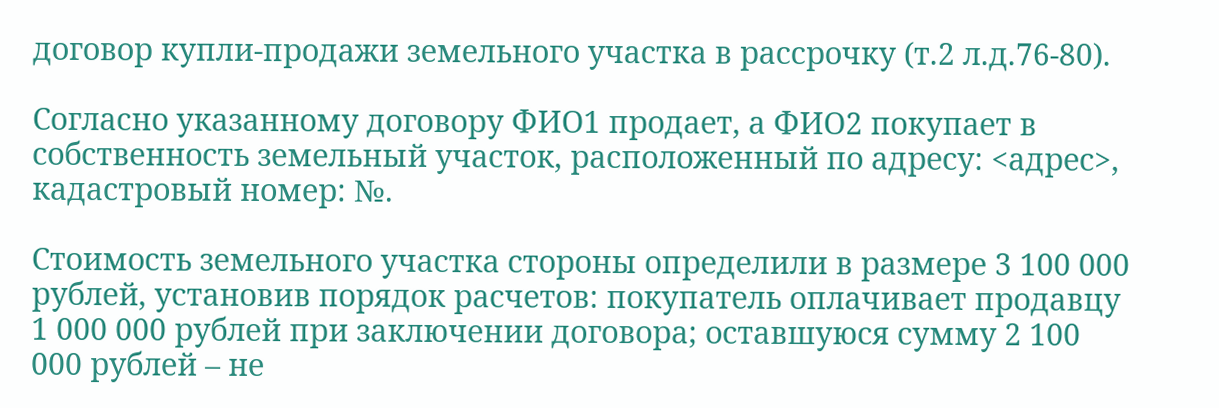договор купли-продажи земельного участка в рассрочку (т.2 л.д.76-80).

Согласно указанному договору ФИО1 продает, а ФИО2 покупает в собственность земельный участок, расположенный по адресу: <адрес>, кадастровый номер: №.

Стоимость земельного участка стороны определили в размере 3 100 000 рублей, установив порядок расчетов: покупатель оплачивает продавцу 1 000 000 рублей при заключении договора; оставшуюся сумму 2 100 000 рублей – не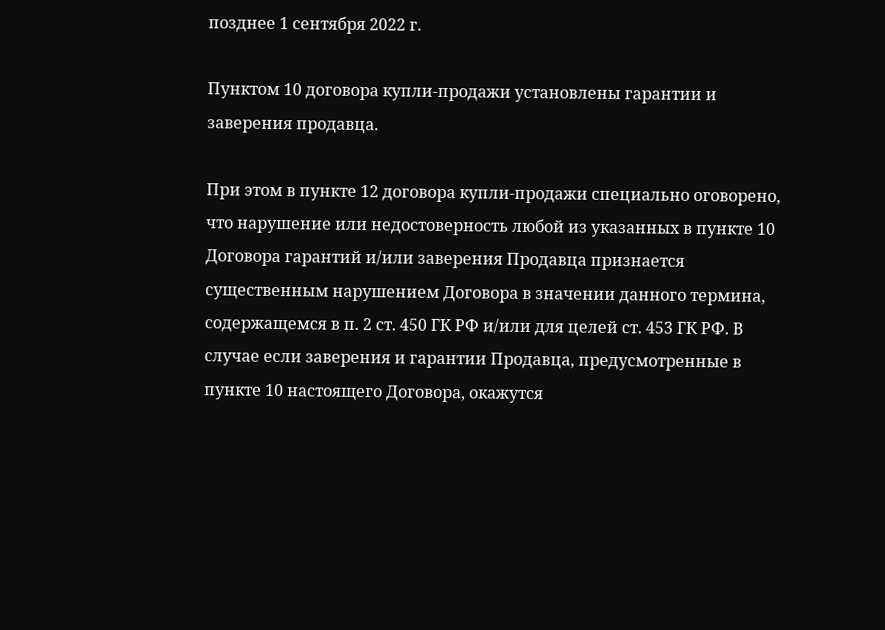позднее 1 сентября 2022 г.

Пунктом 10 договора купли-продажи установлены гарантии и заверения продавца.

При этом в пункте 12 договора купли-продажи специально оговорено, что нарушение или недостоверность любой из указанных в пункте 10 Договора гарантий и/или заверения Продавца признается существенным нарушением Договора в значении данного термина, содержащемся в п. 2 ст. 450 ГК РФ и/или для целей ст. 453 ГК РФ. В случае если заверения и гарантии Продавца, предусмотренные в пункте 10 настоящего Договора, окажутся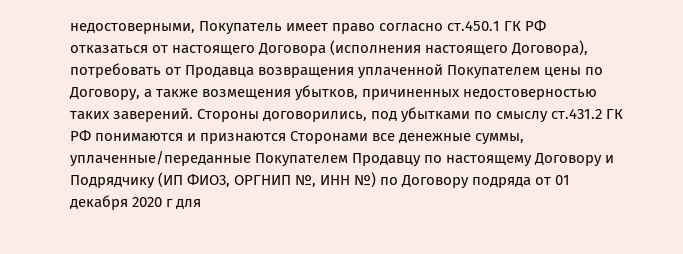недостоверными, Покупатель имеет право согласно ст.450.1 ГК РФ отказаться от настоящего Договора (исполнения настоящего Договора), потребовать от Продавца возвращения уплаченной Покупателем цены по Договору, а также возмещения убытков, причиненных недостоверностью таких заверений. Стороны договорились, под убытками по смыслу ст.431.2 ГК РФ понимаются и признаются Сторонами все денежные суммы, уплаченные/переданные Покупателем Продавцу по настоящему Договору и Подрядчику (ИП ФИО3, ОРГНИП №, ИНН №) по Договору подряда от 01 декабря 2020 г для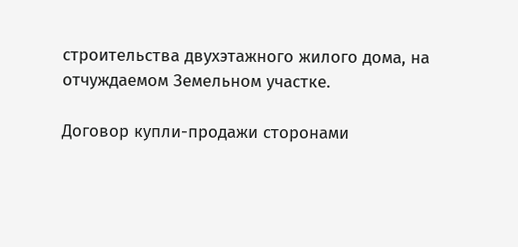строительства двухэтажного жилого дома, на отчуждаемом Земельном участке.

Договор купли-продажи сторонами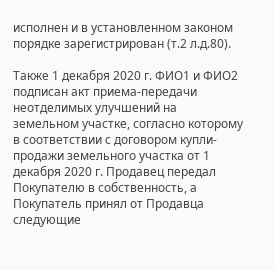исполнен и в установленном законом порядке зарегистрирован (т.2 л.д.80).

Также 1 декабря 2020 г. ФИО1 и ФИО2 подписан акт приема-передачи неотделимых улучшений на земельном участке, согласно которому в соответствии с договором купли-продажи земельного участка от 1 декабря 2020 г. Продавец передал Покупателю в собственность, а Покупатель принял от Продавца следующие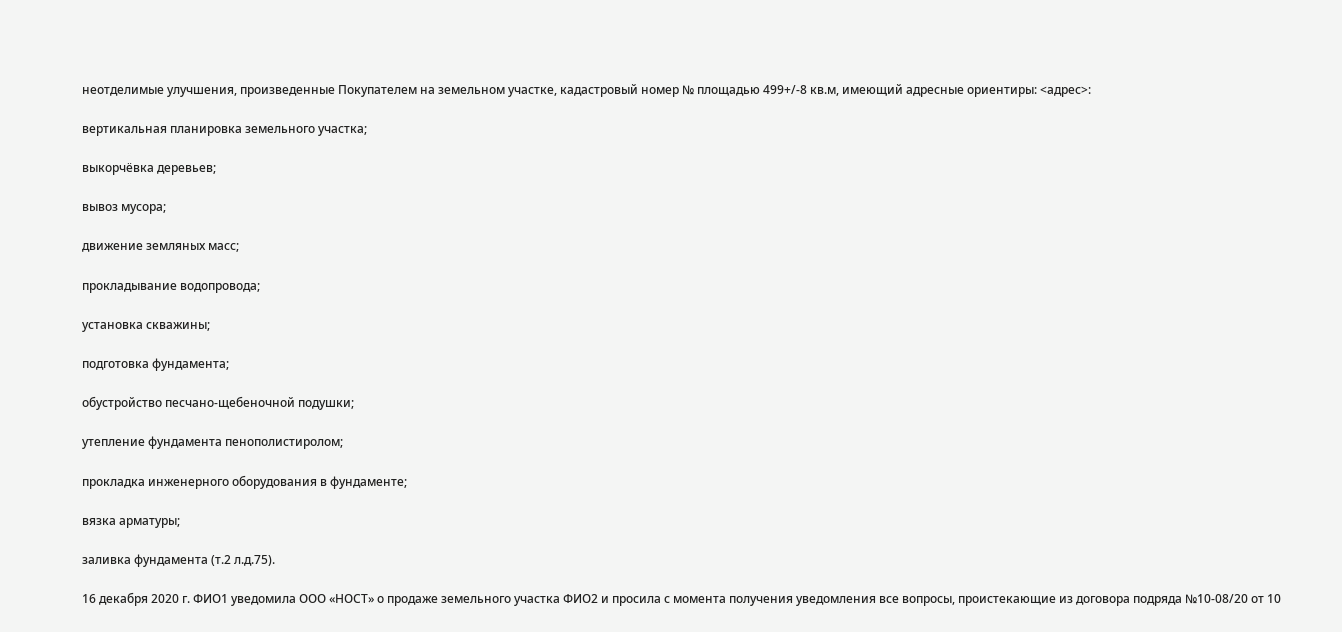неотделимые улучшения, произведенные Покупателем на земельном участке, кадастровый номер № площадью 499+/-8 кв.м, имеющий адресные ориентиры: <адрес>:

вертикальная планировка земельного участка;

выкорчёвка деревьев;

вывоз мусора;

движение земляных масс;

прокладывание водопровода;

установка скважины;

подготовка фундамента;

обустройство песчано-щебеночной подушки;

утепление фундамента пенополистиролом;

прокладка инженерного оборудования в фундаменте;

вязка арматуры;

заливка фундамента (т.2 л.д.75).

16 декабря 2020 г. ФИО1 уведомила ООО «НОСТ» о продаже земельного участка ФИО2 и просила с момента получения уведомления все вопросы, проистекающие из договора подряда №10-08/20 от 10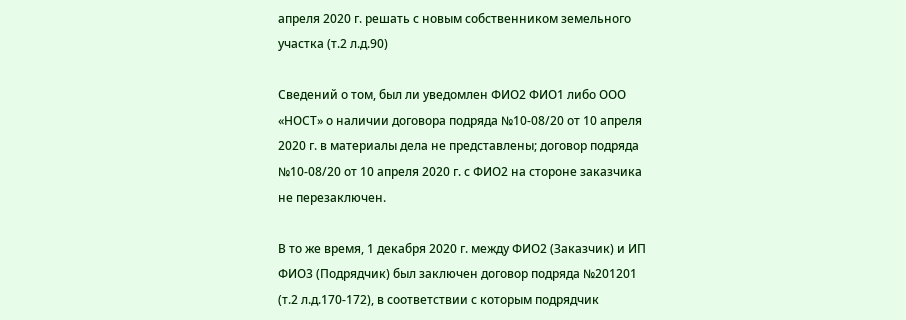апреля 2020 г. решать с новым собственником земельного участка (т.2 л.д.90)

Сведений о том, был ли уведомлен ФИО2 ФИО1 либо ООО «НОСТ» о наличии договора подряда №10-08/20 от 10 апреля 2020 г. в материалы дела не представлены; договор подряда №10-08/20 от 10 апреля 2020 г. с ФИО2 на стороне заказчика не перезаключен.

В то же время, 1 декабря 2020 г. между ФИО2 (Заказчик) и ИП ФИО3 (Подрядчик) был заключен договор подряда №201201 (т.2 л.д.170-172), в соответствии с которым подрядчик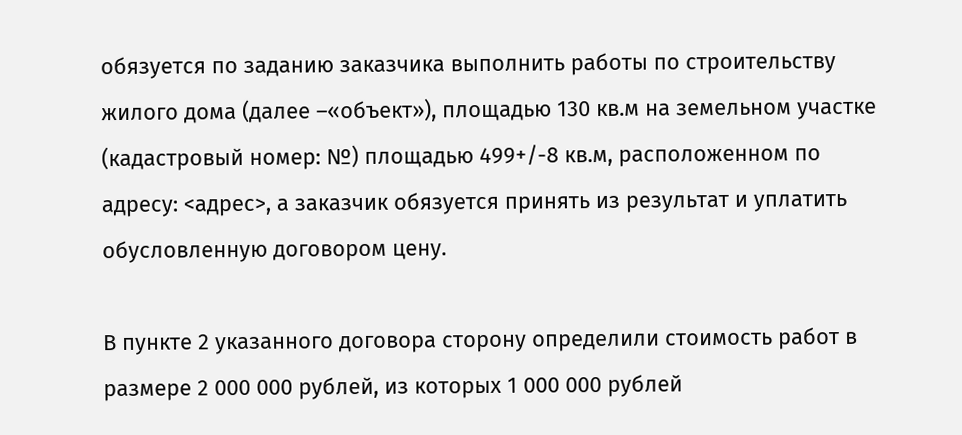обязуется по заданию заказчика выполнить работы по строительству жилого дома (далее –«объект»), площадью 130 кв.м на земельном участке (кадастровый номер: №) площадью 499+/-8 кв.м, расположенном по адресу: <адрес>, а заказчик обязуется принять из результат и уплатить обусловленную договором цену.

В пункте 2 указанного договора сторону определили стоимость работ в размере 2 000 000 рублей, из которых 1 000 000 рублей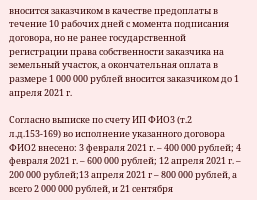вносится заказчиком в качестве предоплаты в течение 10 рабочих дней с момента подписания договора, но не ранее государственной регистрации права собственности заказчика на земельный участок, а окончательная оплата в размере 1 000 000 рублей вносится заказчиком до 1 апреля 2021 г.

Согласно выписке по счету ИП ФИО3 (т.2 л.д.153-169) во исполнение указанного договора ФИО2 внесено: 3 февраля 2021 г. – 400 000 рублей; 4 февраля 2021 г. – 600 000 рублей; 12 апреля 2021 г. – 200 000 рублей;13 апреля 2021 г – 800 000 рублей, а всего 2 000 000 рублей, и 21 сентября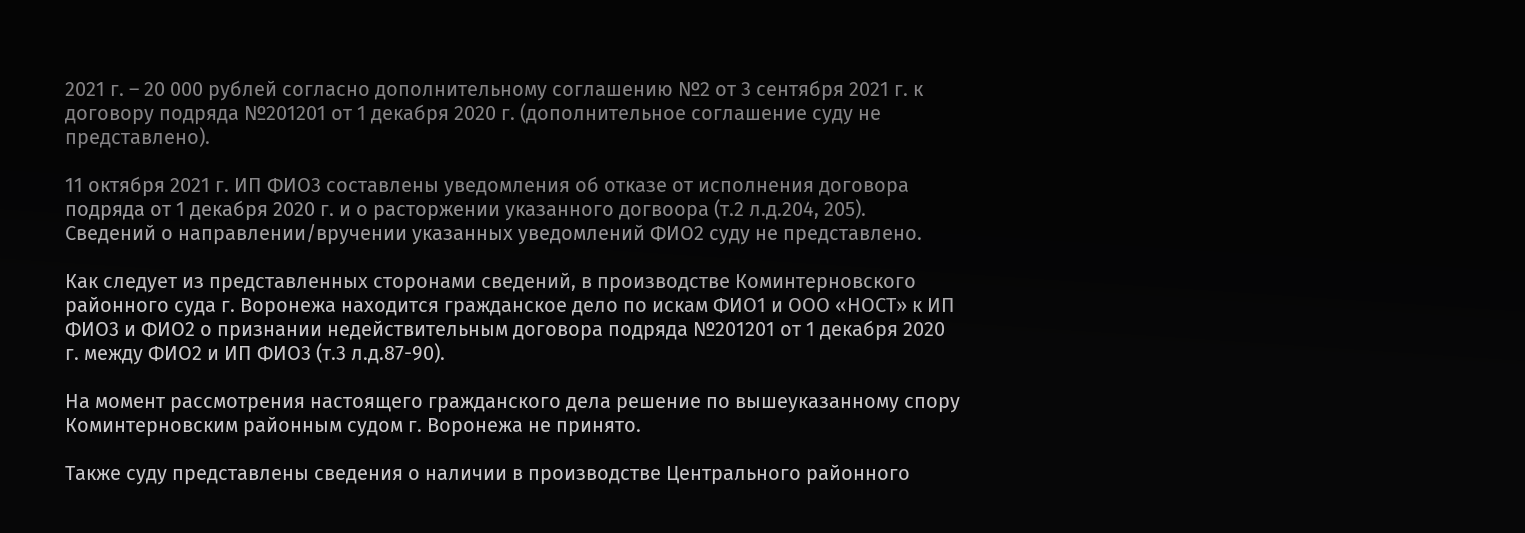2021 г. – 20 000 рублей согласно дополнительному соглашению №2 от 3 сентября 2021 г. к договору подряда №201201 от 1 декабря 2020 г. (дополнительное соглашение суду не представлено).

11 октября 2021 г. ИП ФИО3 составлены уведомления об отказе от исполнения договора подряда от 1 декабря 2020 г. и о расторжении указанного догвоора (т.2 л.д.204, 205). Сведений о направлении/вручении указанных уведомлений ФИО2 суду не представлено.

Как следует из представленных сторонами сведений, в производстве Коминтерновского районного суда г. Воронежа находится гражданское дело по искам ФИО1 и ООО «НОСТ» к ИП ФИО3 и ФИО2 о признании недействительным договора подряда №201201 от 1 декабря 2020 г. между ФИО2 и ИП ФИО3 (т.3 л.д.87-90).

На момент рассмотрения настоящего гражданского дела решение по вышеуказанному спору Коминтерновским районным судом г. Воронежа не принято.

Также суду представлены сведения о наличии в производстве Центрального районного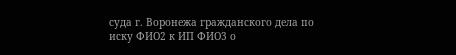суда г. Воронежа гражданского дела по иску ФИО2 к ИП ФИО3 о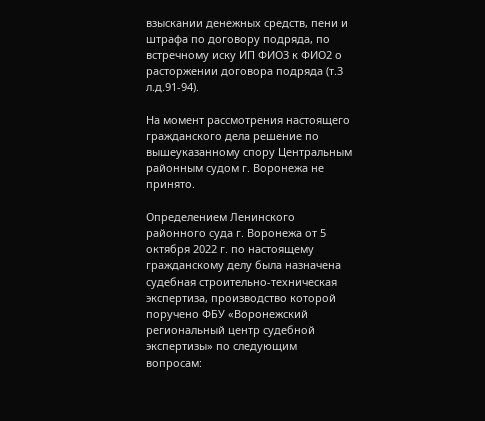взыскании денежных средств, пени и штрафа по договору подряда, по встречному иску ИП ФИО3 к ФИО2 о расторжении договора подряда (т.3 л.д.91-94).

На момент рассмотрения настоящего гражданского дела решение по вышеуказанному спору Центральным районным судом г. Воронежа не принято.

Определением Ленинского районного суда г. Воронежа от 5 октября 2022 г. по настоящему гражданскому делу была назначена судебная строительно-техническая экспертиза, производство которой поручено ФБУ «Воронежский региональный центр судебной экспертизы» по следующим вопросам: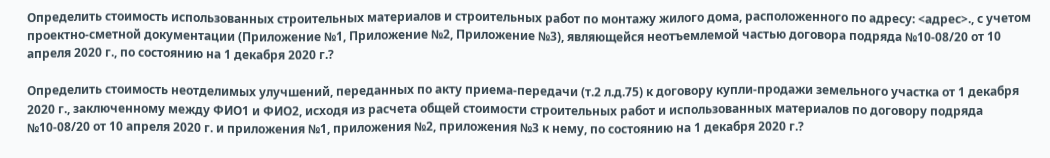Определить стоимость использованных строительных материалов и строительных работ по монтажу жилого дома, расположенного по адресу: <адрес>., с учетом проектно-сметной документации (Приложение №1, Приложение №2, Приложение №3), являющейся неотъемлемой частью договора подряда №10-08/20 от 10 апреля 2020 г., по состоянию на 1 декабря 2020 г.?

Определить стоимость неотделимых улучшений, переданных по акту приема-передачи (т.2 л.д.75) к договору купли-продажи земельного участка от 1 декабря 2020 г., заключенному между ФИО1 и ФИО2, исходя из расчета общей стоимости строительных работ и использованных материалов по договору подряда №10-08/20 от 10 апреля 2020 г. и приложения №1, приложения №2, приложения №3 к нему, по состоянию на 1 декабря 2020 г.?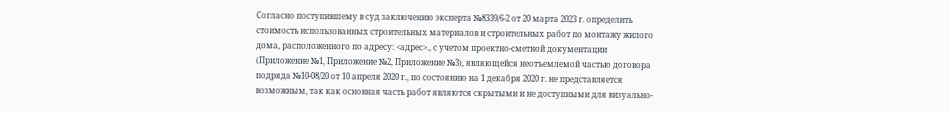Согласно поступившему в суд заключению эксперта №8339/6-2 от 20 марта 2023 г. определить стоимость использованных строительных материалов и строительных работ по монтажу жилого дома, расположенного по адресу: <адрес>., с учетом проектно-сметной документации (Приложение №1, Приложение №2, Приложение №3), являющейся неотъемлемой частью договора подряда №10-08/20 от 10 апреля 2020 г., по состоянию на 1 декабря 2020 г. не представляется возможным, так как основная часть работ являются скрытыми и не доступными для визуально-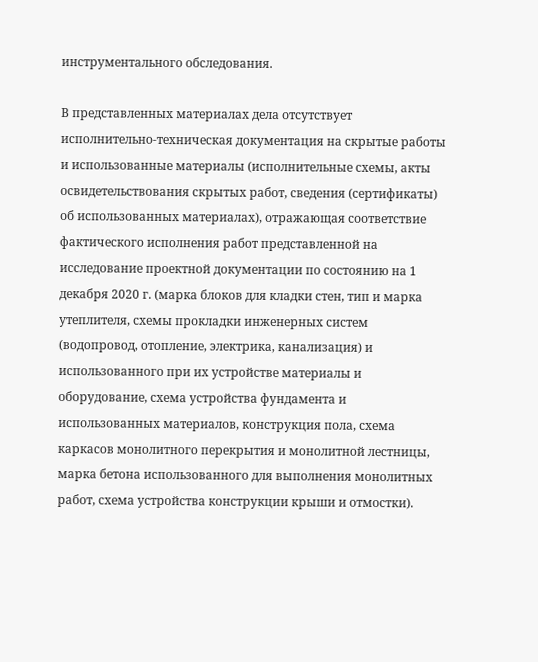инструментального обследования.

В представленных материалах дела отсутствует исполнительно-техническая документация на скрытые работы и использованные материалы (исполнительные схемы, акты освидетельствования скрытых работ, сведения (сертификаты) об использованных материалах), отражающая соответствие фактического исполнения работ представленной на исследование проектной документации по состоянию на 1 декабря 2020 г. (марка блоков для кладки стен, тип и марка утеплителя, схемы прокладки инженерных систем (водопровод, отопление, электрика, канализация) и использованного при их устройстве материалы и оборудование, схема устройства фундамента и использованных материалов, конструкция пола, схема каркасов монолитного перекрытия и монолитной лестницы, марка бетона использованного для выполнения монолитных работ, схема устройства конструкции крыши и отмостки).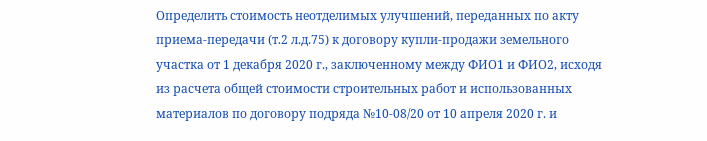Определить стоимость неотделимых улучшений, переданных по акту приема-передачи (т.2 л.д.75) к договору купли-продажи земельного участка от 1 декабря 2020 г., заключенному между ФИО1 и ФИО2, исходя из расчета общей стоимости строительных работ и использованных материалов по договору подряда №10-08/20 от 10 апреля 2020 г. и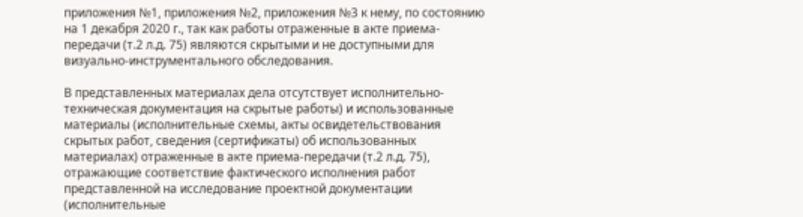приложения №1, приложения №2, приложения №3 к нему, по состоянию на 1 декабря 2020 г., так как работы отраженные в акте приема-передачи (т.2 л.д. 75) являются скрытыми и не доступными для визуально-инструментального обследования.

В представленных материалах дела отсутствует исполнительно-техническая документация на скрытые работы) и использованные материалы (исполнительные схемы, акты освидетельствования скрытых работ, сведения (сертификаты) об использованных материалах) отраженные в акте приема-передачи (т.2 л.д. 75), отражающие соответствие фактического исполнения работ представленной на исследование проектной документации (исполнительные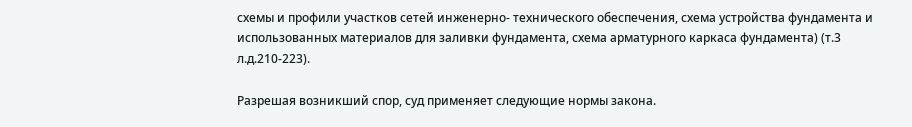схемы и профили участков сетей инженерно- технического обеспечения, схема устройства фундамента и использованных материалов для заливки фундамента, схема арматурного каркаса фундамента) (т.3 л.д.210-223).

Разрешая возникший спор, суд применяет следующие нормы закона.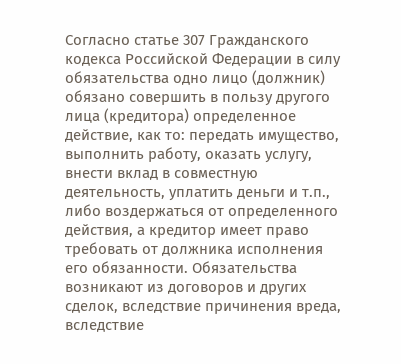Согласно статье 307 Гражданского кодекса Российской Федерации в силу обязательства одно лицо (должник) обязано совершить в пользу другого лица (кредитора) определенное действие, как то: передать имущество, выполнить работу, оказать услугу, внести вклад в совместную деятельность, уплатить деньги и т.п., либо воздержаться от определенного действия, а кредитор имеет право требовать от должника исполнения его обязанности. Обязательства возникают из договоров и других сделок, вследствие причинения вреда, вследствие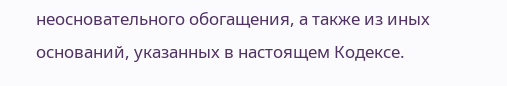неосновательного обогащения, а также из иных оснований, указанных в настоящем Кодексе.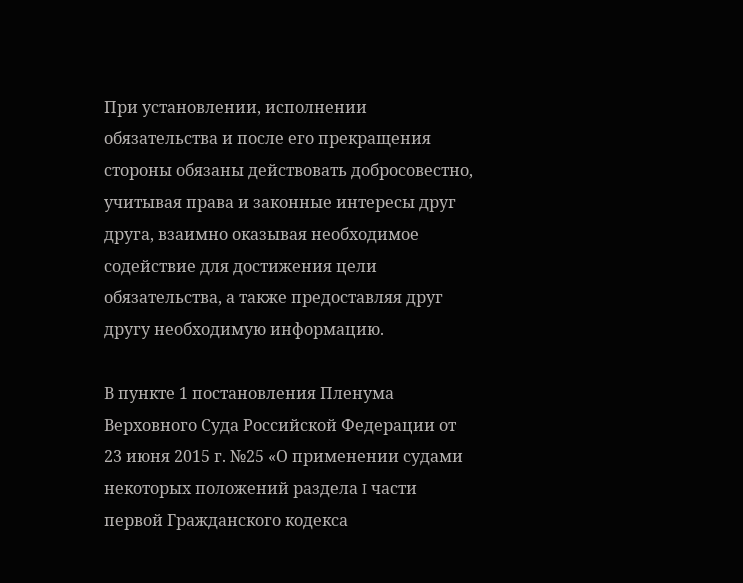При установлении, исполнении обязательства и после его прекращения стороны обязаны действовать добросовестно, учитывая права и законные интересы друг друга, взаимно оказывая необходимое содействие для достижения цели обязательства, а также предоставляя друг другу необходимую информацию.

В пункте 1 постановления Пленума Верховного Суда Российской Федерации от 23 июня 2015 г. №25 «О применении судами некоторых положений раздела I части первой Гражданского кодекса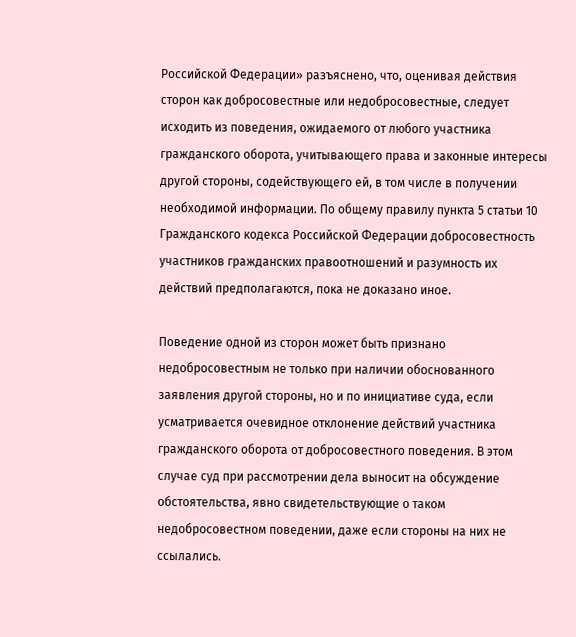Российской Федерации» разъяснено, что, оценивая действия сторон как добросовестные или недобросовестные, следует исходить из поведения, ожидаемого от любого участника гражданского оборота, учитывающего права и законные интересы другой стороны, содействующего ей, в том числе в получении необходимой информации. По общему правилу пункта 5 статьи 10 Гражданского кодекса Российской Федерации добросовестность участников гражданских правоотношений и разумность их действий предполагаются, пока не доказано иное.

Поведение одной из сторон может быть признано недобросовестным не только при наличии обоснованного заявления другой стороны, но и по инициативе суда, если усматривается очевидное отклонение действий участника гражданского оборота от добросовестного поведения. В этом случае суд при рассмотрении дела выносит на обсуждение обстоятельства, явно свидетельствующие о таком недобросовестном поведении, даже если стороны на них не ссылались.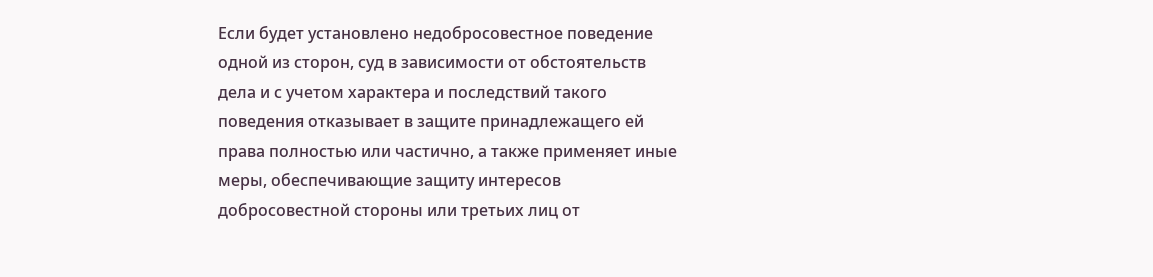Если будет установлено недобросовестное поведение одной из сторон, суд в зависимости от обстоятельств дела и с учетом характера и последствий такого поведения отказывает в защите принадлежащего ей права полностью или частично, а также применяет иные меры, обеспечивающие защиту интересов добросовестной стороны или третьих лиц от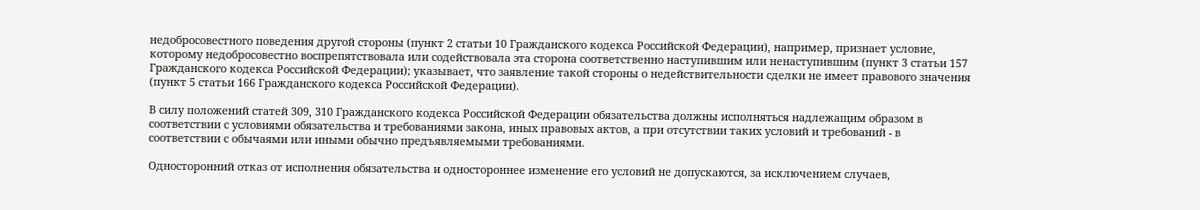недобросовестного поведения другой стороны (пункт 2 статьи 10 Гражданского кодекса Российской Федерации), например, признает условие, которому недобросовестно воспрепятствовала или содействовала эта сторона соответственно наступившим или ненаступившим (пункт 3 статьи 157 Гражданского кодекса Российской Федерации); указывает, что заявление такой стороны о недействительности сделки не имеет правового значения (пункт 5 статьи 166 Гражданского кодекса Российской Федерации).

В силу положений статей 309, 310 Гражданского кодекса Российской Федерации обязательства должны исполняться надлежащим образом в соответствии с условиями обязательства и требованиями закона, иных правовых актов, а при отсутствии таких условий и требований - в соответствии с обычаями или иными обычно предъявляемыми требованиями.

Односторонний отказ от исполнения обязательства и одностороннее изменение его условий не допускаются, за исключением случаев,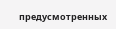предусмотренных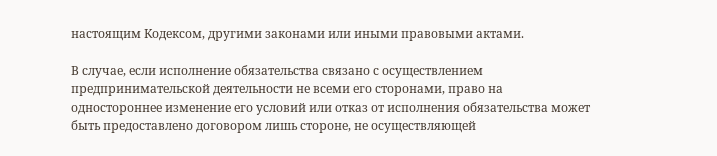настоящим Кодексом, другими законами или иными правовыми актами.

В случае, если исполнение обязательства связано с осуществлением предпринимательской деятельности не всеми его сторонами, право на одностороннее изменение его условий или отказ от исполнения обязательства может быть предоставлено договором лишь стороне, не осуществляющей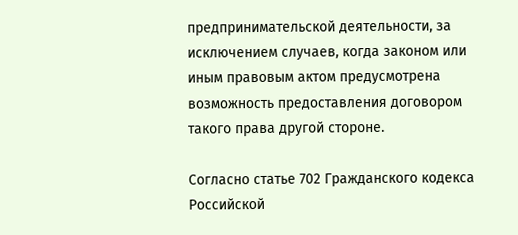предпринимательской деятельности, за исключением случаев, когда законом или иным правовым актом предусмотрена возможность предоставления договором такого права другой стороне.

Согласно статье 702 Гражданского кодекса Российской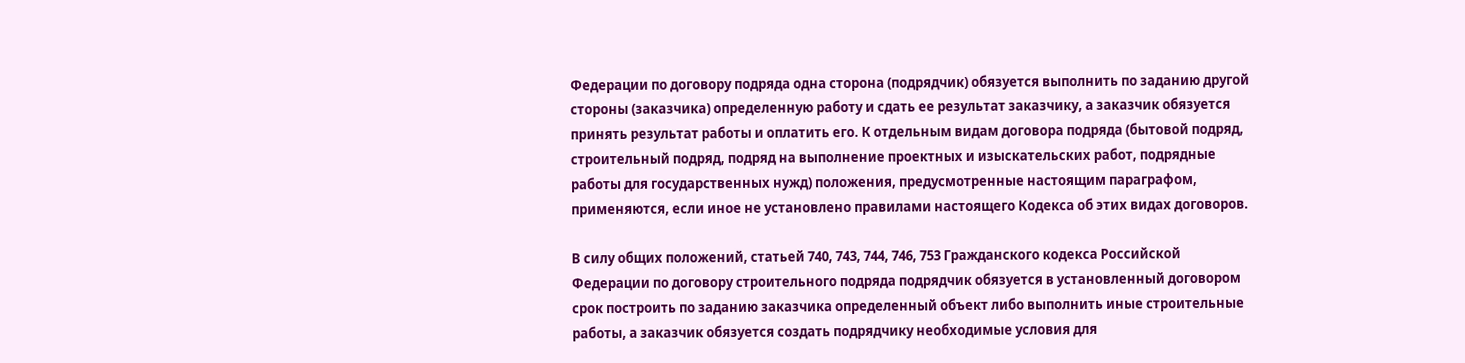Федерации по договору подряда одна сторона (подрядчик) обязуется выполнить по заданию другой стороны (заказчика) определенную работу и сдать ее результат заказчику, а заказчик обязуется принять результат работы и оплатить его. К отдельным видам договора подряда (бытовой подряд, строительный подряд, подряд на выполнение проектных и изыскательских работ, подрядные работы для государственных нужд) положения, предусмотренные настоящим параграфом, применяются, если иное не установлено правилами настоящего Кодекса об этих видах договоров.

В силу общих положений, статьей 740, 743, 744, 746, 753 Гражданского кодекса Российской Федерации по договору строительного подряда подрядчик обязуется в установленный договором срок построить по заданию заказчика определенный объект либо выполнить иные строительные работы, а заказчик обязуется создать подрядчику необходимые условия для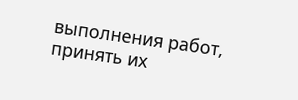выполнения работ, принять их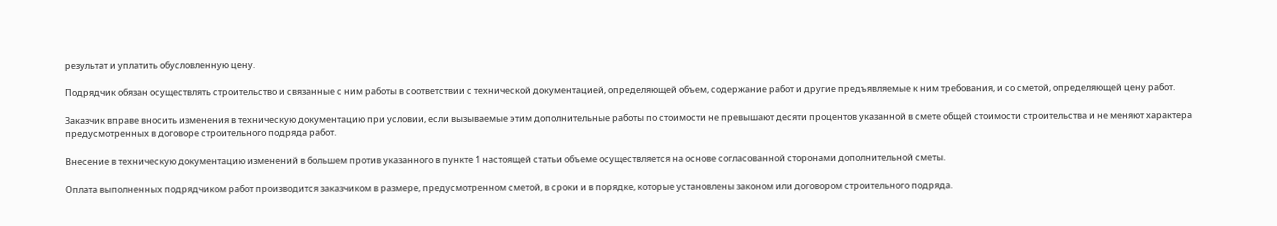результат и уплатить обусловленную цену.

Подрядчик обязан осуществлять строительство и связанные с ним работы в соответствии с технической документацией, определяющей объем, содержание работ и другие предъявляемые к ним требования, и со сметой, определяющей цену работ.

Заказчик вправе вносить изменения в техническую документацию при условии, если вызываемые этим дополнительные работы по стоимости не превышают десяти процентов указанной в смете общей стоимости строительства и не меняют характера предусмотренных в договоре строительного подряда работ.

Внесение в техническую документацию изменений в большем против указанного в пункте 1 настоящей статьи объеме осуществляется на основе согласованной сторонами дополнительной сметы.

Оплата выполненных подрядчиком работ производится заказчиком в размере, предусмотренном сметой, в сроки и в порядке, которые установлены законом или договором строительного подряда.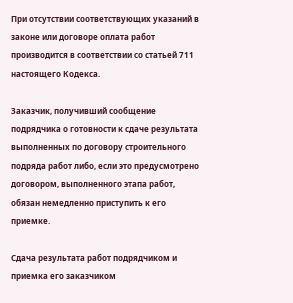При отсутствии соответствующих указаний в законе или договоре оплата работ производится в соответствии со статьей 711 настоящего Кодекса.

Заказчик, получивший сообщение подрядчика о готовности к сдаче результата выполненных по договору строительного подряда работ либо, если это предусмотрено договором, выполненного этапа работ, обязан немедленно приступить к его приемке.

Сдача результата работ подрядчиком и приемка его заказчиком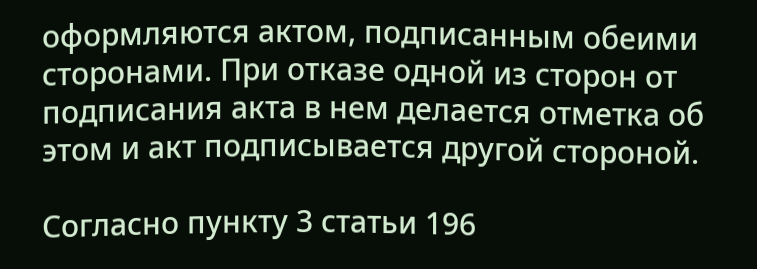оформляются актом, подписанным обеими сторонами. При отказе одной из сторон от подписания акта в нем делается отметка об этом и акт подписывается другой стороной.

Согласно пункту 3 статьи 196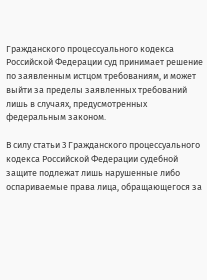Гражданского процессуального кодекса Российской Федерации суд принимает решение по заявленным истцом требованиям, и может выйти за пределы заявленных требований лишь в случаях, предусмотренных федеральным законом.

В силу статьи 3 Гражданского процессуального кодекса Российской Федерации судебной защите подлежат лишь нарушенные либо оспариваемые права лица, обращающегося за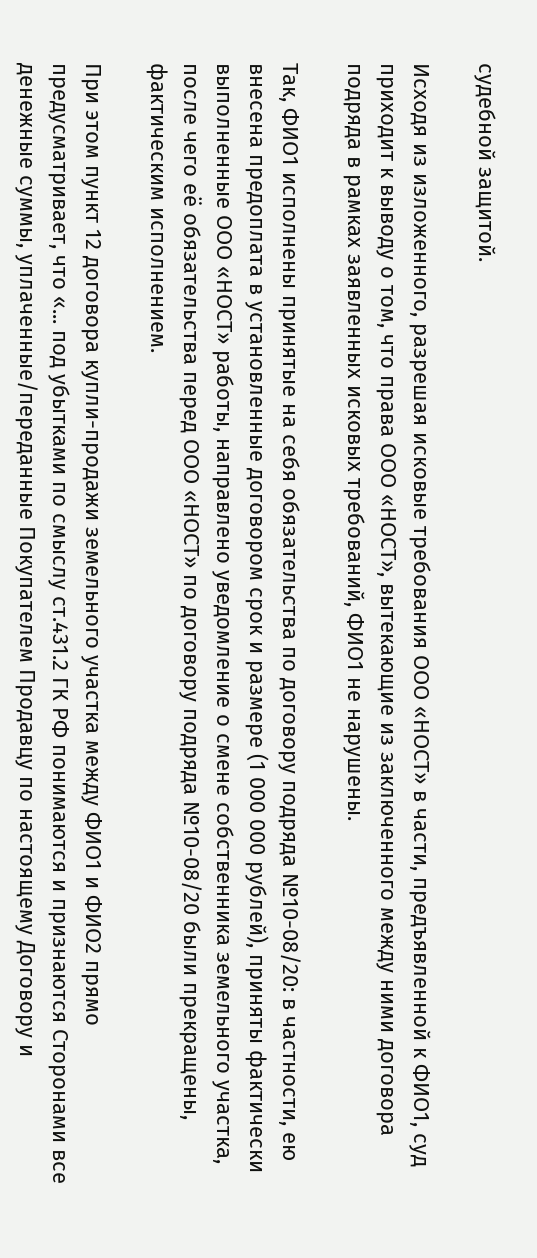судебной защитой.

Исходя из изложенного, разрешая исковые требования ООО «НОСТ» в части, предъявленной к ФИО1, суд приходит к выводу о том, что права ООО «НОСТ», вытекающие из заключенного между ними договора подряда в рамках заявленных исковых требований, ФИО1 не нарушены.

Так, ФИО1 исполнены принятые на себя обязательства по договору подряда №10-08/20: в частности, ею внесена предоплата в установленные договором срок и размере (1 000 000 рублей), приняты фактически выполненные ООО «НОСТ» работы, направлено уведомление о смене собственника земельного участка, после чего её обязательства перед ООО «НОСТ» по договору подряда №10-08/20 были прекращены, фактическим исполнением.

При этом пункт 12 договора купли-продажи земельного участка между ФИО1 и ФИО2 прямо предусматривает, что «... под убытками по смыслу ст.431.2 ГК РФ понимаются и признаются Сторонами все денежные суммы, уплаченные/переданные Покупателем Продавцу по настоящему Договору и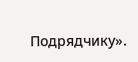Подрядчику».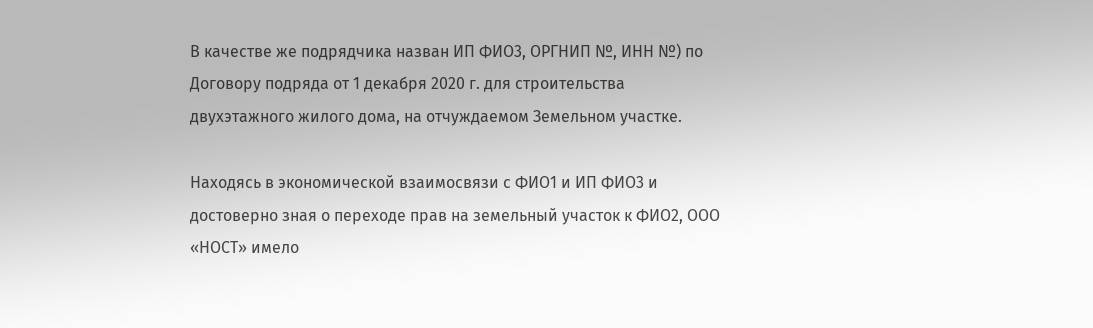В качестве же подрядчика назван ИП ФИО3, ОРГНИП №, ИНН №) по Договору подряда от 1 декабря 2020 г. для строительства двухэтажного жилого дома, на отчуждаемом Земельном участке.

Находясь в экономической взаимосвязи с ФИО1 и ИП ФИО3 и достоверно зная о переходе прав на земельный участок к ФИО2, ООО «НОСТ» имело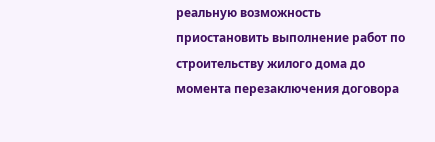реальную возможность приостановить выполнение работ по строительству жилого дома до момента перезаключения договора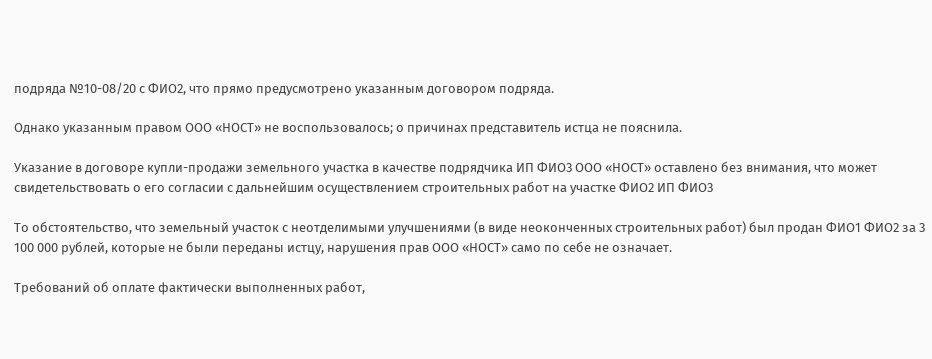подряда №10-08/20 с ФИО2, что прямо предусмотрено указанным договором подряда.

Однако указанным правом ООО «НОСТ» не воспользовалось; о причинах представитель истца не пояснила.

Указание в договоре купли-продажи земельного участка в качестве подрядчика ИП ФИО3 ООО «НОСТ» оставлено без внимания, что может свидетельствовать о его согласии с дальнейшим осуществлением строительных работ на участке ФИО2 ИП ФИО3

То обстоятельство, что земельный участок с неотделимыми улучшениями (в виде неоконченных строительных работ) был продан ФИО1 ФИО2 за 3 100 000 рублей, которые не были переданы истцу, нарушения прав ООО «НОСТ» само по себе не означает.

Требований об оплате фактически выполненных работ,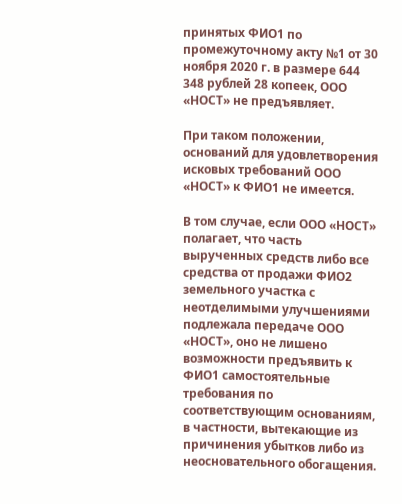принятых ФИО1 по промежуточному акту №1 от 30 ноября 2020 г. в размере 644 348 рублей 28 копеек, ООО «НОСТ» не предъявляет.

При таком положении, оснований для удовлетворения исковых требований ООО «НОСТ» к ФИО1 не имеется.

В том случае, если ООО «НОСТ» полагает, что часть вырученных средств либо все средства от продажи ФИО2 земельного участка с неотделимыми улучшениями подлежала передаче ООО «НОСТ», оно не лишено возможности предъявить к ФИО1 самостоятельные требования по соответствующим основаниям, в частности, вытекающие из причинения убытков либо из неосновательного обогащения.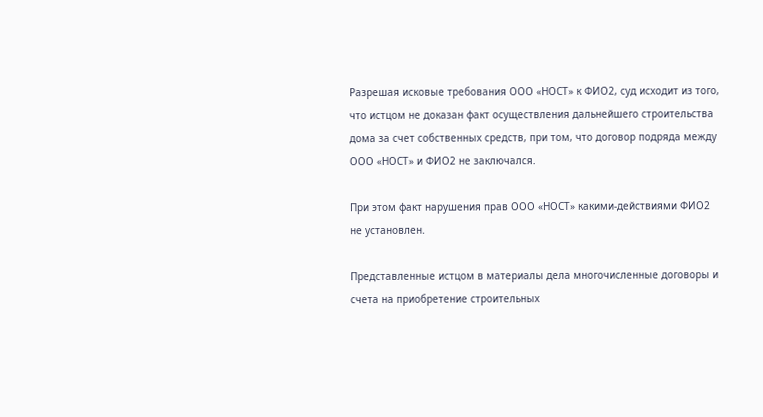Разрешая исковые требования ООО «НОСТ» к ФИО2, суд исходит из того, что истцом не доказан факт осуществления дальнейшего строительства дома за счет собственных средств, при том, что договор подряда между ООО «НОСТ» и ФИО2 не заключался.

При этом факт нарушения прав ООО «НОСТ» какими-действиями ФИО2 не установлен.

Представленные истцом в материалы дела многочисленные договоры и счета на приобретение строительных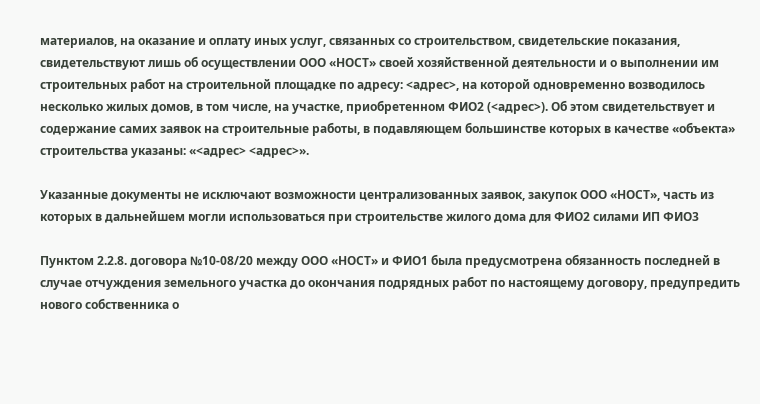материалов, на оказание и оплату иных услуг, связанных со строительством, свидетельские показания, свидетельствуют лишь об осуществлении ООО «НОСТ» своей хозяйственной деятельности и о выполнении им строительных работ на строительной площадке по адресу: <адрес>, на которой одновременно возводилось несколько жилых домов, в том числе, на участке, приобретенном ФИО2 (<адрес>). Об этом свидетельствует и содержание самих заявок на строительные работы, в подавляющем большинстве которых в качестве «объекта» строительства указаны: «<адрес> <адрес>».

Указанные документы не исключают возможности централизованных заявок, закупок ООО «НОСТ», часть из которых в дальнейшем могли использоваться при строительстве жилого дома для ФИО2 силами ИП ФИО3

Пунктом 2.2.8. договора №10-08/20 между ООО «НОСТ» и ФИО1 была предусмотрена обязанность последней в случае отчуждения земельного участка до окончания подрядных работ по настоящему договору, предупредить нового собственника о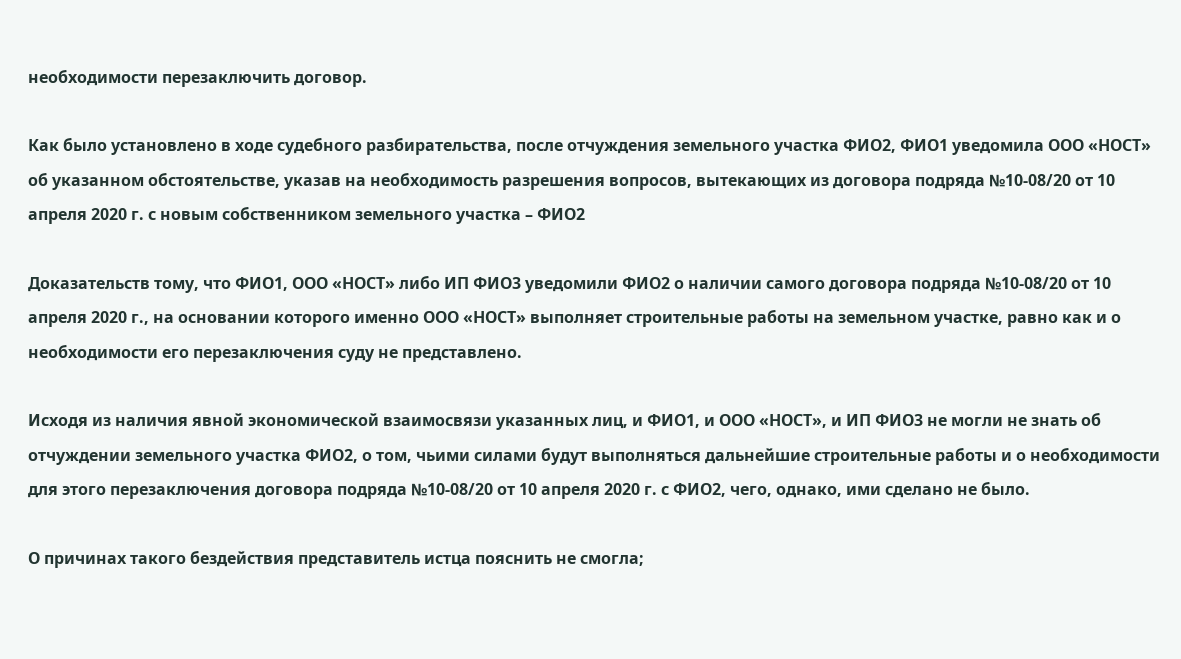необходимости перезаключить договор.

Как было установлено в ходе судебного разбирательства, после отчуждения земельного участка ФИО2, ФИО1 уведомила ООО «НОСТ» об указанном обстоятельстве, указав на необходимость разрешения вопросов, вытекающих из договора подряда №10-08/20 от 10 апреля 2020 г. с новым собственником земельного участка – ФИО2

Доказательств тому, что ФИО1, ООО «НОСТ» либо ИП ФИО3 уведомили ФИО2 о наличии самого договора подряда №10-08/20 от 10 апреля 2020 г., на основании которого именно ООО «НОСТ» выполняет строительные работы на земельном участке, равно как и о необходимости его перезаключения суду не представлено.

Исходя из наличия явной экономической взаимосвязи указанных лиц, и ФИО1, и ООО «НОСТ», и ИП ФИО3 не могли не знать об отчуждении земельного участка ФИО2, о том, чьими силами будут выполняться дальнейшие строительные работы и о необходимости для этого перезаключения договора подряда №10-08/20 от 10 апреля 2020 г. с ФИО2, чего, однако, ими сделано не было.

О причинах такого бездействия представитель истца пояснить не смогла;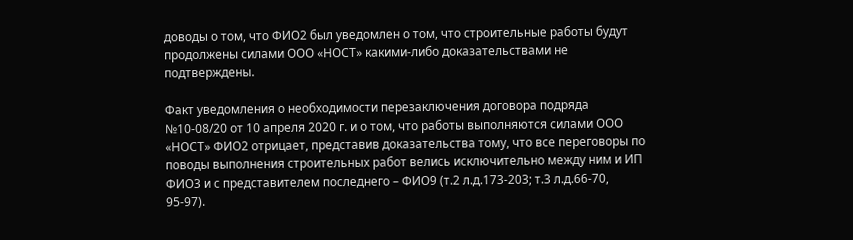доводы о том, что ФИО2 был уведомлен о том, что строительные работы будут продолжены силами ООО «НОСТ» какими-либо доказательствами не подтверждены.

Факт уведомления о необходимости перезаключения договора подряда №10-08/20 от 10 апреля 2020 г. и о том, что работы выполняются силами ООО «НОСТ» ФИО2 отрицает, представив доказательства тому, что все переговоры по поводы выполнения строительных работ велись исключительно между ним и ИП ФИО3 и с представителем последнего – ФИО9 (т.2 л.д.173-203; т.3 л.д.66-70, 95-97).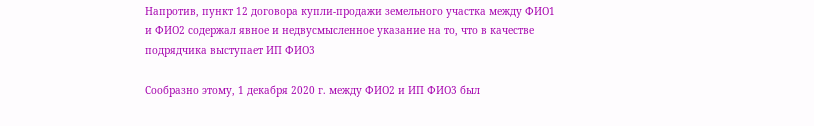Напротив, пункт 12 договора купли-продажи земельного участка между ФИО1 и ФИО2 содержал явное и недвусмысленное указание на то, что в качестве подрядчика выступает ИП ФИО3

Сообразно этому, 1 декабря 2020 г. между ФИО2 и ИП ФИО3 был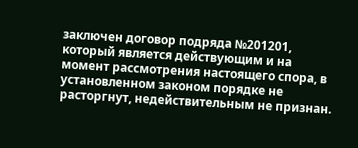заключен договор подряда №201201, который является действующим и на момент рассмотрения настоящего спора, в установленном законом порядке не расторгнут, недействительным не признан.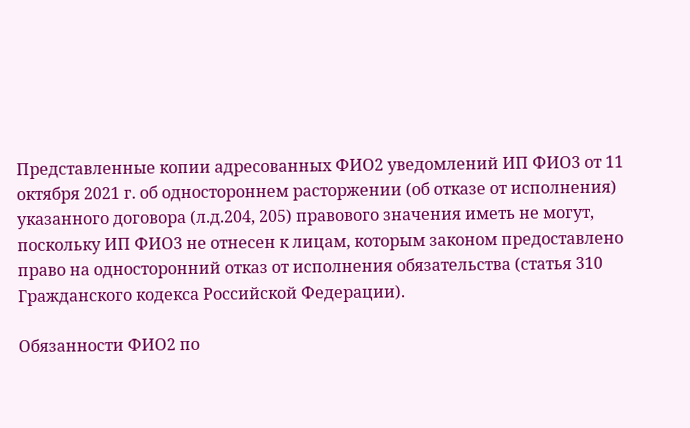Представленные копии адресованных ФИО2 уведомлений ИП ФИО3 от 11 октября 2021 г. об одностороннем расторжении (об отказе от исполнения) указанного договора (л.д.204, 205) правового значения иметь не могут, поскольку ИП ФИО3 не отнесен к лицам, которым законом предоставлено право на односторонний отказ от исполнения обязательства (статья 310 Гражданского кодекса Российской Федерации).

Обязанности ФИО2 по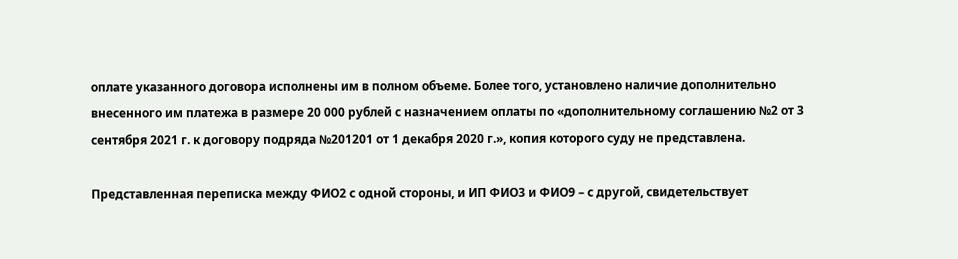оплате указанного договора исполнены им в полном объеме. Более того, установлено наличие дополнительно внесенного им платежа в размере 20 000 рублей с назначением оплаты по «дополнительному соглашению №2 от 3 сентября 2021 г. к договору подряда №201201 от 1 декабря 2020 г.», копия которого суду не представлена.

Представленная переписка между ФИО2 с одной стороны, и ИП ФИО3 и ФИО9 – с другой, свидетельствует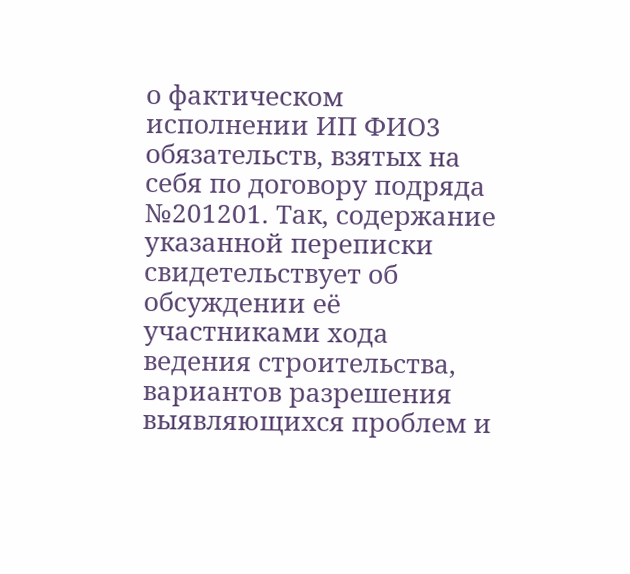о фактическом исполнении ИП ФИО3 обязательств, взятых на себя по договору подряда №201201. Так, содержание указанной переписки свидетельствует об обсуждении её участниками хода ведения строительства, вариантов разрешения выявляющихся проблем и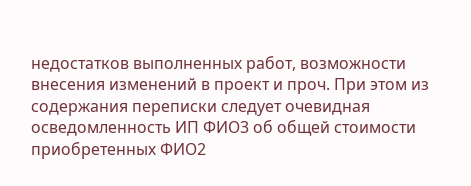недостатков выполненных работ, возможности внесения изменений в проект и проч. При этом из содержания переписки следует очевидная осведомленность ИП ФИО3 об общей стоимости приобретенных ФИО2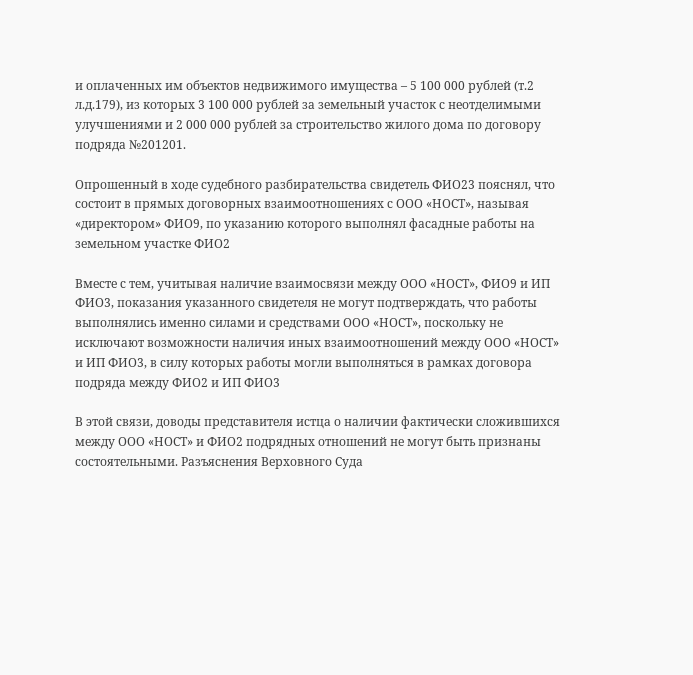и оплаченных им объектов недвижимого имущества – 5 100 000 рублей (т.2 л.д.179), из которых 3 100 000 рублей за земельный участок с неотделимыми улучшениями и 2 000 000 рублей за строительство жилого дома по договору подряда №201201.

Опрошенный в ходе судебного разбирательства свидетель ФИО23 пояснял, что состоит в прямых договорных взаимоотношениях с ООО «НОСТ», называя «директором» ФИО9, по указанию которого выполнял фасадные работы на земельном участке ФИО2

Вместе с тем, учитывая наличие взаимосвязи между ООО «НОСТ», ФИО9 и ИП ФИО3, показания указанного свидетеля не могут подтверждать, что работы выполнялись именно силами и средствами ООО «НОСТ», поскольку не исключают возможности наличия иных взаимоотношений между ООО «НОСТ» и ИП ФИО3, в силу которых работы могли выполняться в рамках договора подряда между ФИО2 и ИП ФИО3

В этой связи, доводы представителя истца о наличии фактически сложившихся между ООО «НОСТ» и ФИО2 подрядных отношений не могут быть признаны состоятельными. Разъяснения Верховного Суда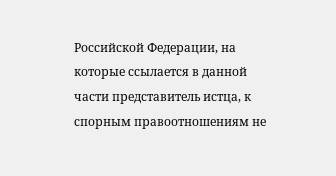Российской Федерации, на которые ссылается в данной части представитель истца, к спорным правоотношениям не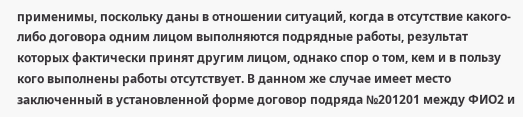применимы, поскольку даны в отношении ситуаций, когда в отсутствие какого-либо договора одним лицом выполняются подрядные работы, результат которых фактически принят другим лицом, однако спор о том, кем и в пользу кого выполнены работы отсутствует. В данном же случае имеет место заключенный в установленной форме договор подряда №201201 между ФИО2 и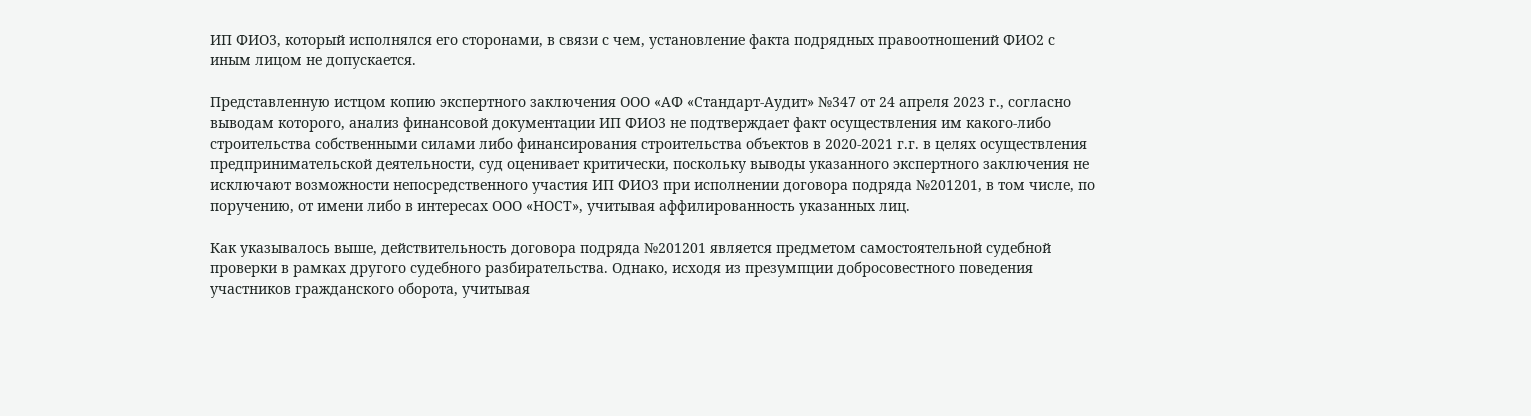ИП ФИО3, который исполнялся его сторонами, в связи с чем, установление факта подрядных правоотношений ФИО2 с иным лицом не допускается.

Представленную истцом копию экспертного заключения ООО «АФ «Стандарт-Аудит» №347 от 24 апреля 2023 г., согласно выводам которого, анализ финансовой документации ИП ФИО3 не подтверждает факт осуществления им какого-либо строительства собственными силами либо финансирования строительства объектов в 2020-2021 г.г. в целях осуществления предпринимательской деятельности, суд оценивает критически, поскольку выводы указанного экспертного заключения не исключают возможности непосредственного участия ИП ФИО3 при исполнении договора подряда №201201, в том числе, по поручению, от имени либо в интересах ООО «НОСТ», учитывая аффилированность указанных лиц.

Как указывалось выше, действительность договора подряда №201201 является предметом самостоятельной судебной проверки в рамках другого судебного разбирательства. Однако, исходя из презумпции добросовестного поведения участников гражданского оборота, учитывая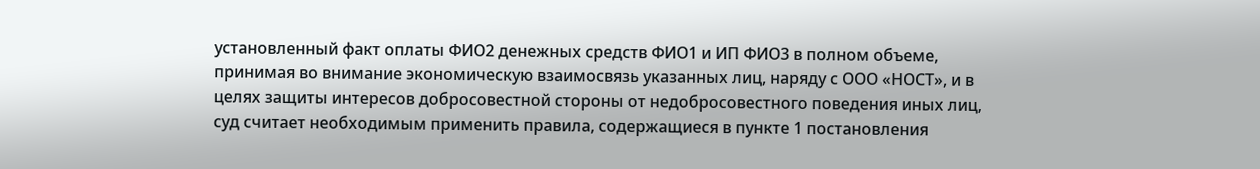установленный факт оплаты ФИО2 денежных средств ФИО1 и ИП ФИО3 в полном объеме, принимая во внимание экономическую взаимосвязь указанных лиц, наряду с ООО «НОСТ», и в целях защиты интересов добросовестной стороны от недобросовестного поведения иных лиц, суд считает необходимым применить правила, содержащиеся в пункте 1 постановления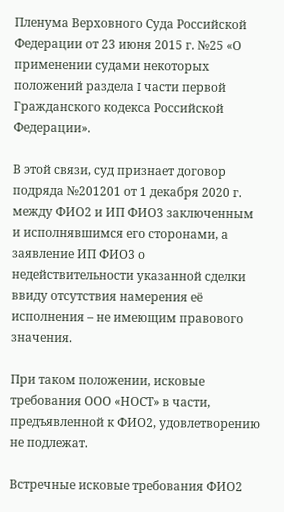Пленума Верховного Суда Российской Федерации от 23 июня 2015 г. №25 «О применении судами некоторых положений раздела I части первой Гражданского кодекса Российской Федерации».

В этой связи, суд признает договор подряда №201201 от 1 декабря 2020 г. между ФИО2 и ИП ФИО3 заключенным и исполнявшимся его сторонами, а заявление ИП ФИО3 о недействительности указанной сделки ввиду отсутствия намерения её исполнения – не имеющим правового значения.

При таком положении, исковые требования ООО «НОСТ» в части, предъявленной к ФИО2, удовлетворению не подлежат.

Встречные исковые требования ФИО2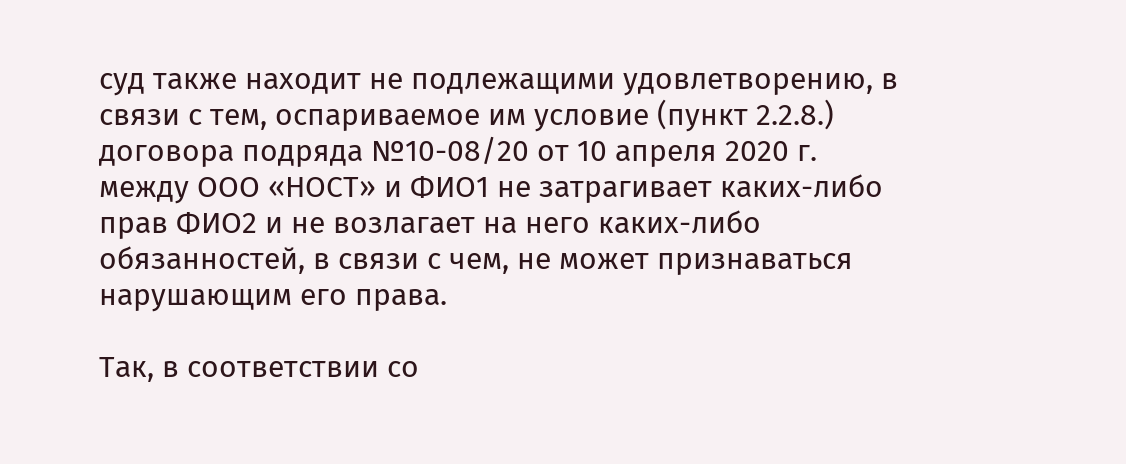суд также находит не подлежащими удовлетворению, в связи с тем, оспариваемое им условие (пункт 2.2.8.) договора подряда №10-08/20 от 10 апреля 2020 г. между ООО «НОСТ» и ФИО1 не затрагивает каких-либо прав ФИО2 и не возлагает на него каких-либо обязанностей, в связи с чем, не может признаваться нарушающим его права.

Так, в соответствии со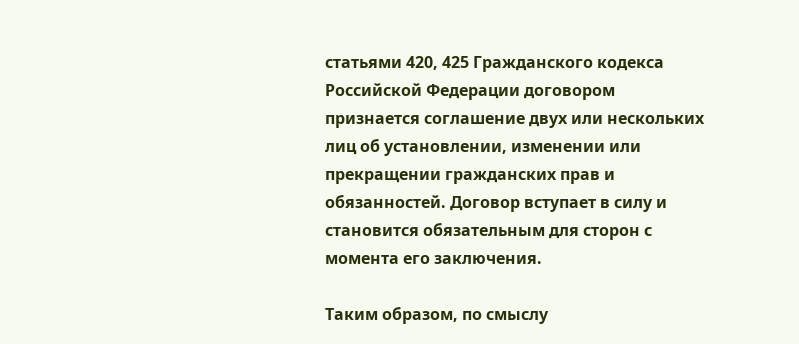статьями 420, 425 Гражданского кодекса Российской Федерации договором признается соглашение двух или нескольких лиц об установлении, изменении или прекращении гражданских прав и обязанностей. Договор вступает в силу и становится обязательным для сторон с момента его заключения.

Таким образом, по смыслу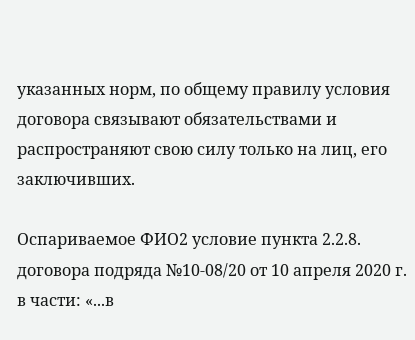указанных норм, по общему правилу условия договора связывают обязательствами и распространяют свою силу только на лиц, его заключивших.

Оспариваемое ФИО2 условие пункта 2.2.8. договора подряда №10-08/20 от 10 апреля 2020 г. в части: «...в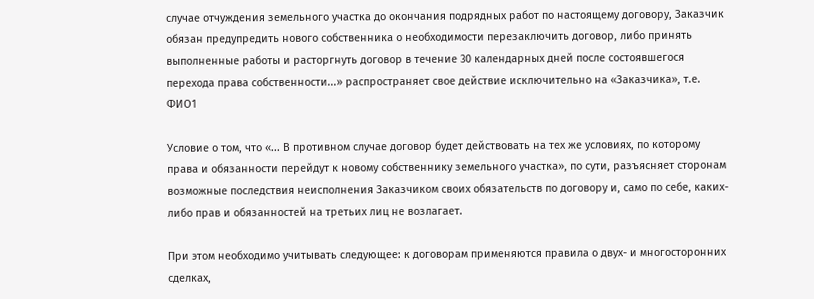случае отчуждения земельного участка до окончания подрядных работ по настоящему договору, Заказчик обязан предупредить нового собственника о необходимости перезаключить договор, либо принять выполненные работы и расторгнуть договор в течение 30 календарных дней после состоявшегося перехода права собственности...» распространяет свое действие исключительно на «Заказчика», т.е. ФИО1

Условие о том, что «... В противном случае договор будет действовать на тех же условиях, по которому права и обязанности перейдут к новому собственнику земельного участка», по сути, разъясняет сторонам возможные последствия неисполнения Заказчиком своих обязательств по договору и, само по себе, каких-либо прав и обязанностей на третьих лиц не возлагает.

При этом необходимо учитывать следующее: к договорам применяются правила о двух- и многосторонних сделках,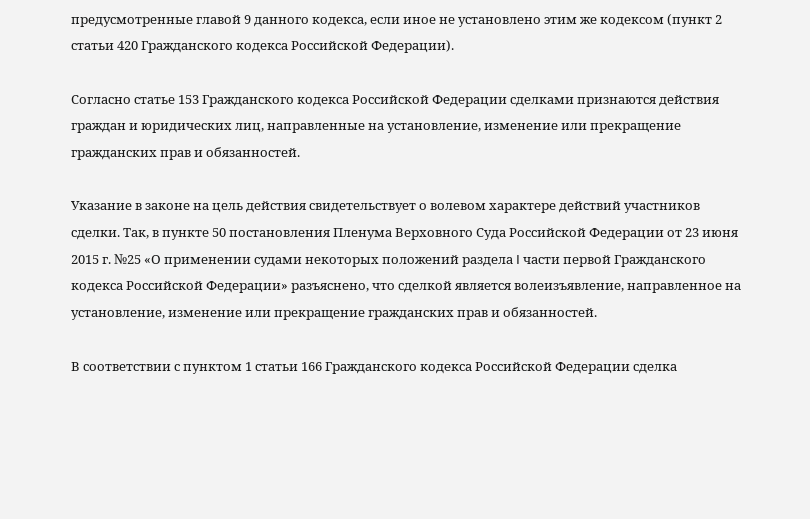предусмотренные главой 9 данного кодекса, если иное не установлено этим же кодексом (пункт 2 статьи 420 Гражданского кодекса Российской Федерации).

Согласно статье 153 Гражданского кодекса Российской Федерации сделками признаются действия граждан и юридических лиц, направленные на установление, изменение или прекращение гражданских прав и обязанностей.

Указание в законе на цель действия свидетельствует о волевом характере действий участников сделки. Так, в пункте 50 постановления Пленума Верховного Суда Российской Федерации от 23 июня 2015 г. №25 «О применении судами некоторых положений раздела I части первой Гражданского кодекса Российской Федерации» разъяснено, что сделкой является волеизъявление, направленное на установление, изменение или прекращение гражданских прав и обязанностей.

В соответствии с пунктом 1 статьи 166 Гражданского кодекса Российской Федерации сделка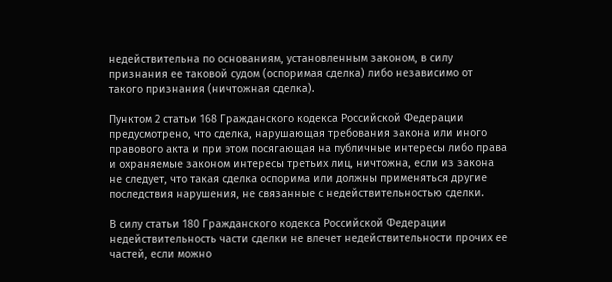недействительна по основаниям, установленным законом, в силу признания ее таковой судом (оспоримая сделка) либо независимо от такого признания (ничтожная сделка).

Пунктом 2 статьи 168 Гражданского кодекса Российской Федерации предусмотрено, что сделка, нарушающая требования закона или иного правового акта и при этом посягающая на публичные интересы либо права и охраняемые законом интересы третьих лиц, ничтожна, если из закона не следует, что такая сделка оспорима или должны применяться другие последствия нарушения, не связанные с недействительностью сделки.

В силу статьи 180 Гражданского кодекса Российской Федерации недействительность части сделки не влечет недействительности прочих ее частей, если можно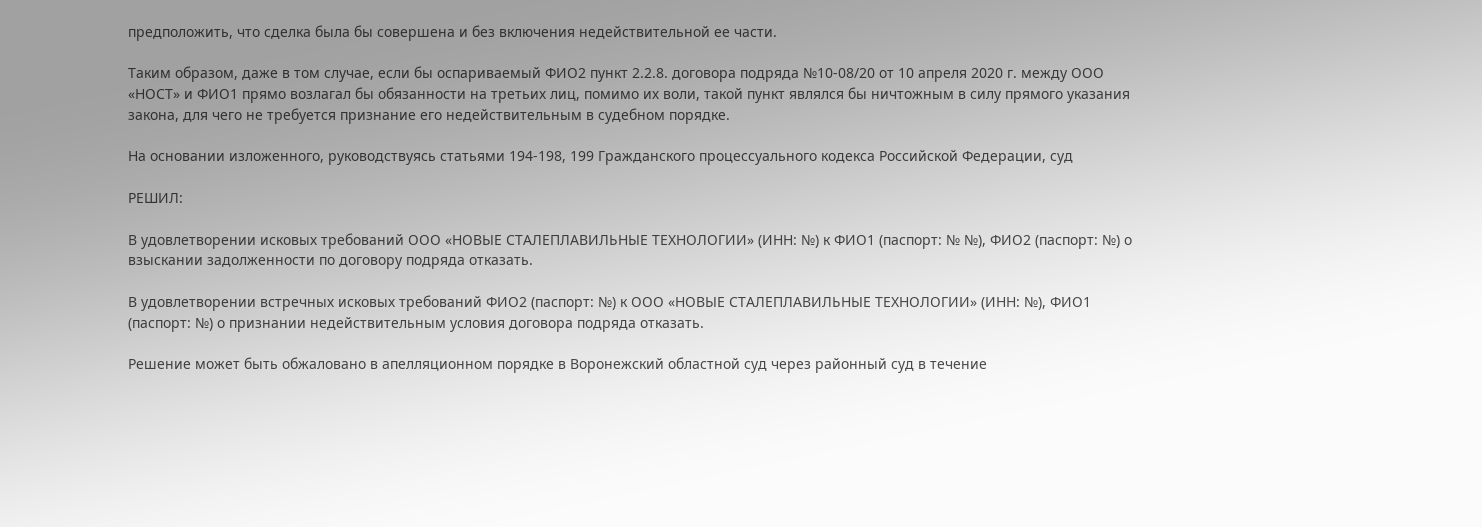предположить, что сделка была бы совершена и без включения недействительной ее части.

Таким образом, даже в том случае, если бы оспариваемый ФИО2 пункт 2.2.8. договора подряда №10-08/20 от 10 апреля 2020 г. между ООО «НОСТ» и ФИО1 прямо возлагал бы обязанности на третьих лиц, помимо их воли, такой пункт являлся бы ничтожным в силу прямого указания закона, для чего не требуется признание его недействительным в судебном порядке.

На основании изложенного, руководствуясь статьями 194-198, 199 Гражданского процессуального кодекса Российской Федерации, суд

РЕШИЛ:

В удовлетворении исковых требований ООО «НОВЫЕ СТАЛЕПЛАВИЛЬНЫЕ ТЕХНОЛОГИИ» (ИНН: №) к ФИО1 (паспорт: № №), ФИО2 (паспорт: №) о взыскании задолженности по договору подряда отказать.

В удовлетворении встречных исковых требований ФИО2 (паспорт: №) к ООО «НОВЫЕ СТАЛЕПЛАВИЛЬНЫЕ ТЕХНОЛОГИИ» (ИНН: №), ФИО1 (паспорт: №) о признании недействительным условия договора подряда отказать.

Решение может быть обжаловано в апелляционном порядке в Воронежский областной суд через районный суд в течение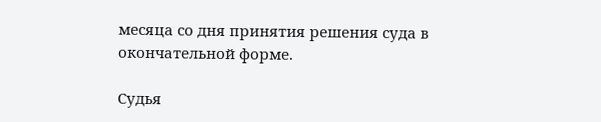месяца со дня принятия решения суда в окончательной форме.

Судья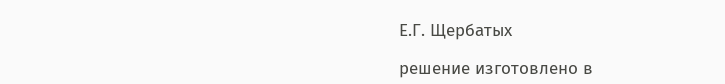Е.Г. Щербатых

решение изготовлено в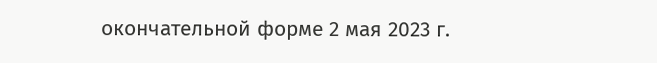окончательной форме 2 мая 2023 г.